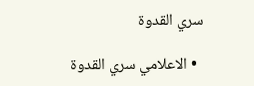سري القدوة

  • الاعلامي سري القدوة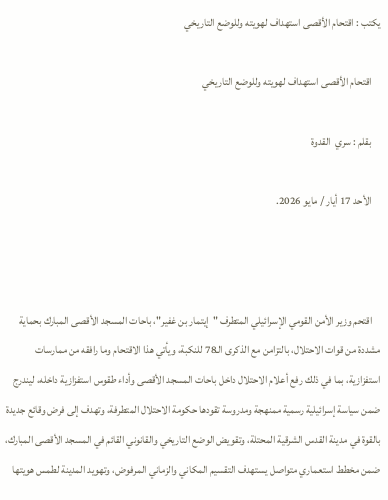يكتب : اقتحام الأقصى استهداف لهويته وللوضع التاريخي

    اقتحام الأقصى استهداف لهويته وللوضع التاريخي

    بقلم : سري  القدوة

    الأحد 17 أيار / مايو 2026.



    اقتحم وزير الأمن القومي الإسرائيلي المتطرف "إيتمار بن غفير"، باحات المسجد الأقصى المبارك بحماية مشددة من قوات الاحتلال، بالتزامن مع الذكرى الـ78 للنكبة، ويأتي هذا الاقتحام وما رافقه من ممارسات استفزازية، بما في ذلك رفع أعلام الاحتلال داخل باحات المسجد الأقصى وأداء طقوس استفزازية داخله، ليندرج ضمن سياسة إسرائيلية رسمية ممنهجة ومدروسة تقودها حكومة الاحتلال المتطرفة، وتهدف إلى فرض وقائع جديدة بالقوة في مدينة القدس الشرقية المحتلة، وتقويض الوضع التاريخي والقانوني القائم في المسجد الأقصى المبارك، ضمن مخطط استعماري متواصل يستهدف التقسيم المكاني والزماني المرفوض، وتهويد المدينة لطمس هويتها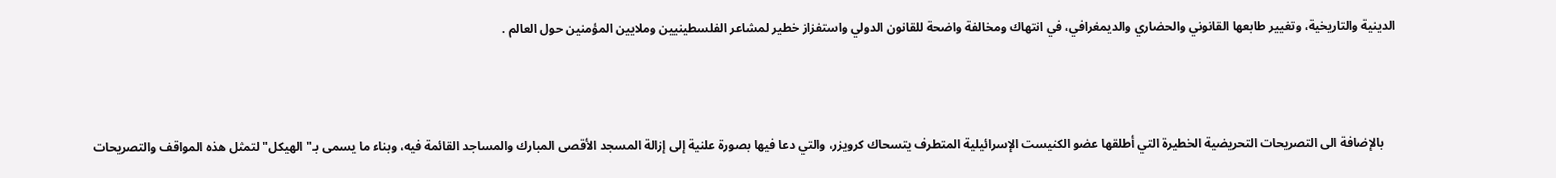الدينية والتاريخية، وتغيير طابعها القانوني والحضاري والديمغرافي، في انتهاك ومخالفة واضحة للقانون الدولي واستفزاز خطير لمشاعر الفلسطينيين وملايين المؤمنين حول العالم .



    بالإضافة الى التصريحات التحريضية الخطيرة التي أطلقها عضو الكنيست الإسرائيلية المتطرف يتسحاك كرويزر، والتي دعا فيها بصورة علنية إلى إزالة المسجد الأقصى المبارك والمساجد القائمة فيه، وبناء ما يسمى بـ"الهيكل" لتمثل هذه المواقف والتصريحات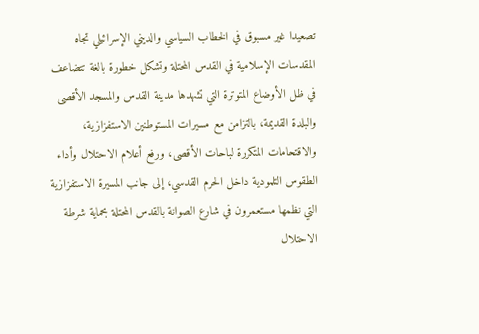تصعيدا غير مسبوق في الخطاب السياسي والديني الإسرائيلي تجاه المقدسات الإسلامية في القدس المحتلة وتشكل خطورة بالغة تتضاعف في ظل الأوضاع المتوترة التي تشهدها مدينة القدس والمسجد الأقصى والبلدة القديمة، بالتزامن مع مسيرات المستوطنين الاستفزازية، والاقتحامات المتكررة لباحات الأقصى، ورفع أعلام الاحتلال وأداء الطقوس التلمودية داخل الحرم القدسي، إلى جانب المسيرة الاستفزازية التي نظمها مستعمرون في شارع الصوانة بالقدس المحتلة بحماية شرطة الاحتلال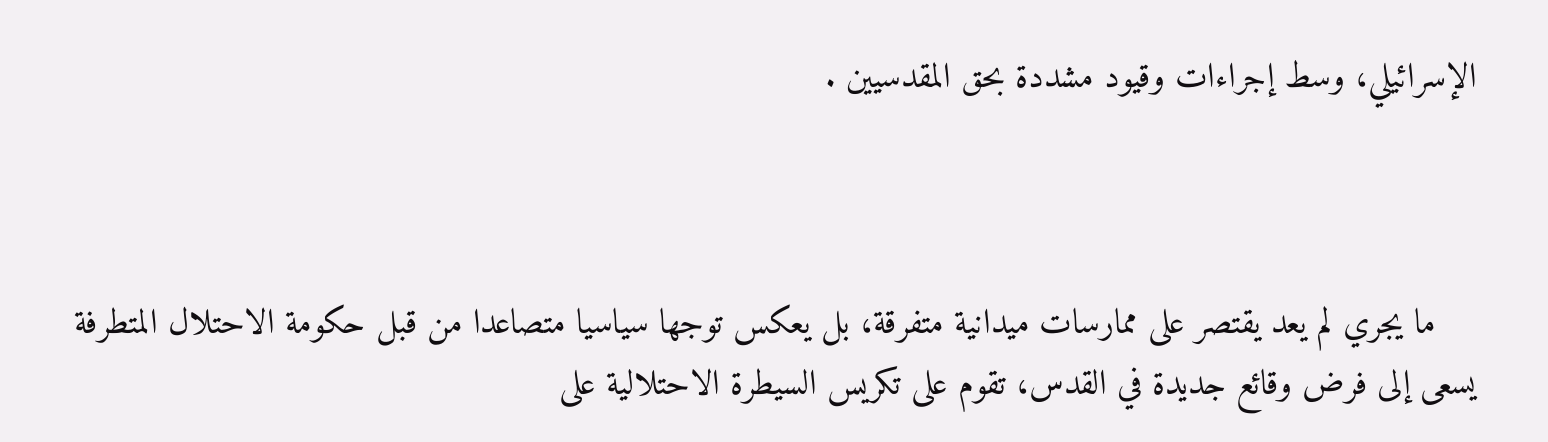الإسرائيلي، وسط إجراءات وقيود مشددة بحق المقدسيين .



    ما يجري لم يعد يقتصر على ممارسات ميدانية متفرقة، بل يعكس توجها سياسيا متصاعدا من قبل حكومة الاحتلال المتطرفة يسعى إلى فرض وقائع جديدة في القدس، تقوم على تكريس السيطرة الاحتلالية على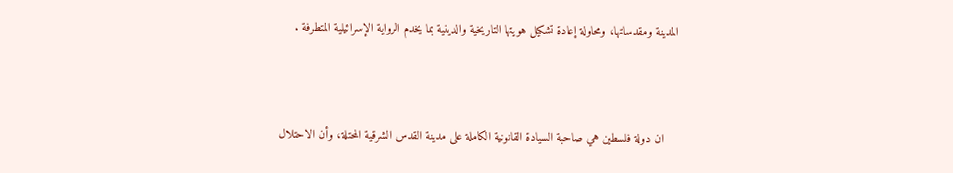المدينة ومقدساتها، ومحاولة إعادة تشكيل هويتها التاريخية والدينية بما يخدم الرواية الإسرائيلية المتطرفة .



    ان دولة فلسطين هي صاحبة السيادة القانونية الكاملة على مدينة القدس الشرقية المحتلة، وأن الاحتلال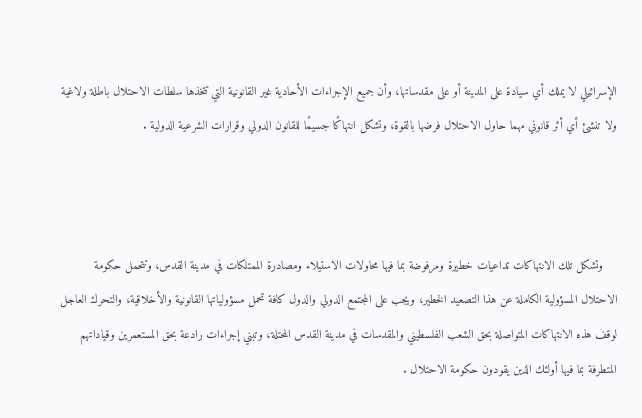الإسرائيلي لا يملك أي سيادة على المدينة أو على مقدساتها، وأن جميع الإجراءات الأحادية غير القانونية التي تتخذها سلطات الاحتلال باطلة ولاغية ولا تنشئ أي أثر قانوني مهما حاول الاحتلال فرضها بالقوة، وتشكل انتهاكًا جسيمًا للقانون الدولي وقرارات الشرعية الدولية .



    وتشكل تلك الانتهاكات تداعيات خطيرة ومرفوضة بما فيها محاولات الاستيلاء ومصادرة الممتلكات في مدينة القدس، وتتحمل حكومة الاحتلال المسؤولية الكاملة عن هذا التصعيد الخطير، ويجب على المجتمع الدولي والدول كافة تحمل مسؤولياتها القانونية والأخلاقية، والتحرك العاجل لوقف هذه الانتهاكات المتواصلة بحق الشعب الفلسطيني والمقدسات في مدينة القدس المحتلة، وتبني إجراءات رادعة بحق المستعمرين وقياداتهم المتطرفة بما فيها أولئك الذين يقودون حكومة الاحتلال .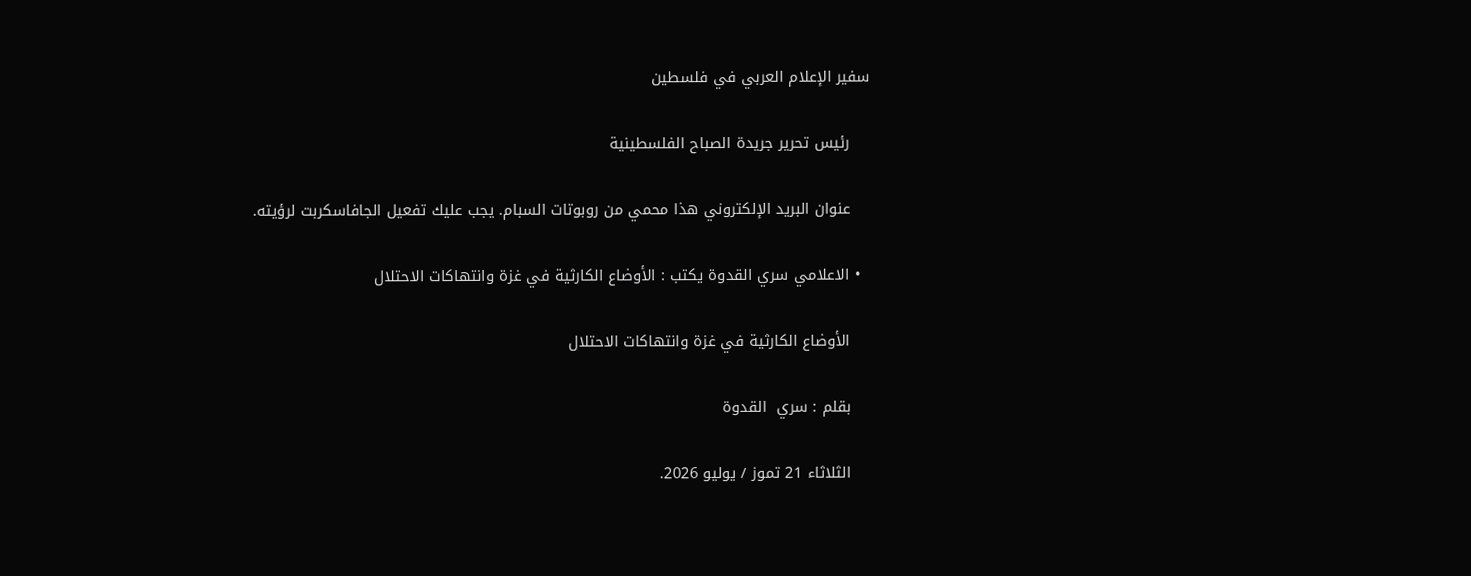سفير الإعلام العربي في فلسطين

    رئيس تحرير جريدة الصباح الفلسطينية

    عنوان البريد الإلكتروني هذا محمي من روبوتات السبام. يجب عليك تفعيل الجافاسكربت لرؤيته.

  • الاعلامي سري القدوة يكتب : الأوضاع الكارثية في غزة وانتهاكات الاحتلال

    الأوضاع الكارثية في غزة وانتهاكات الاحتلال

    بقلم : سري  القدوة

    الثلاثاء 21 تموز / يوليو 2026.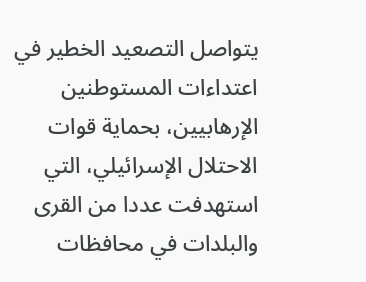يتواصل التصعيد الخطير في اعتداءات المستوطنين الإرهابيين، بحماية قوات الاحتلال الإسرائيلي، التي استهدفت عددا من القرى والبلدات في محافظات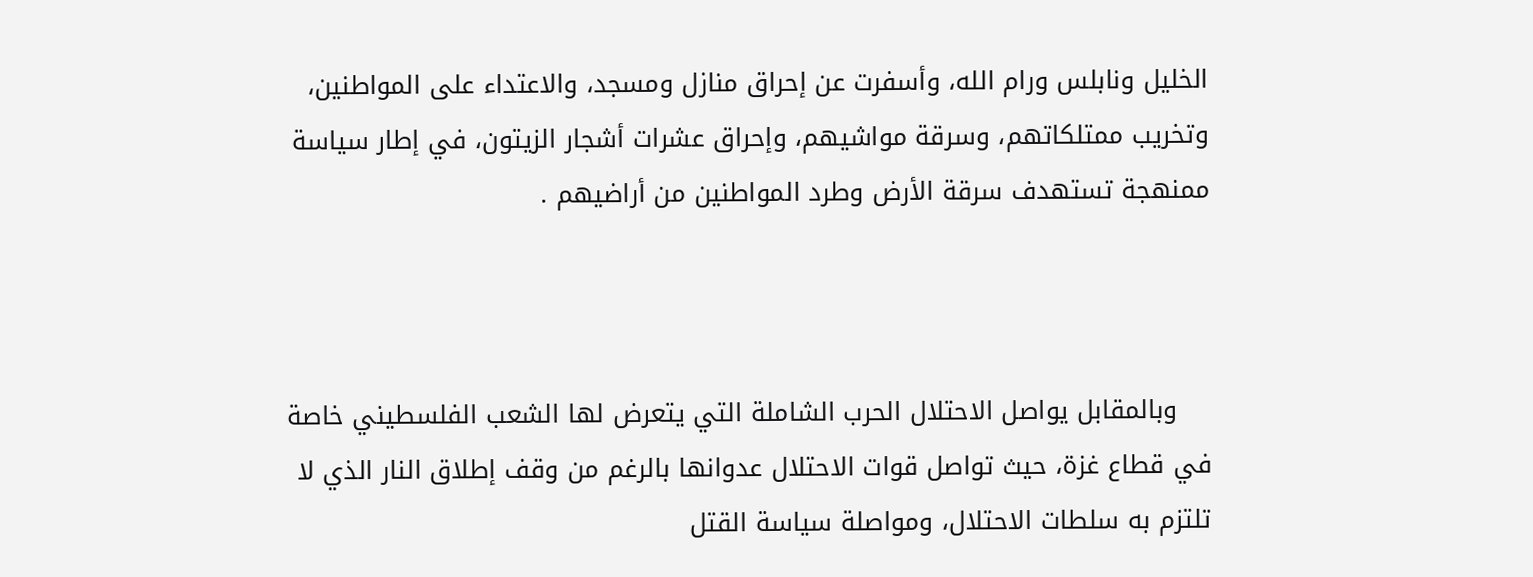الخليل ونابلس ورام الله، وأسفرت عن إحراق منازل ومسجد، والاعتداء على المواطنين، وتخريب ممتلكاتهم، وسرقة مواشيهم، وإحراق عشرات أشجار الزيتون، في إطار سياسة ممنهجة تستهدف سرقة الأرض وطرد المواطنين من أراضيهم .



    وبالمقابل يواصل الاحتلال الحرب الشاملة التي يتعرض لها الشعب الفلسطيني خاصة في قطاع غزة، حيث تواصل قوات الاحتلال عدوانها بالرغم من وقف إطلاق النار الذي لا تلتزم به سلطات الاحتلال، ومواصلة سياسة القتل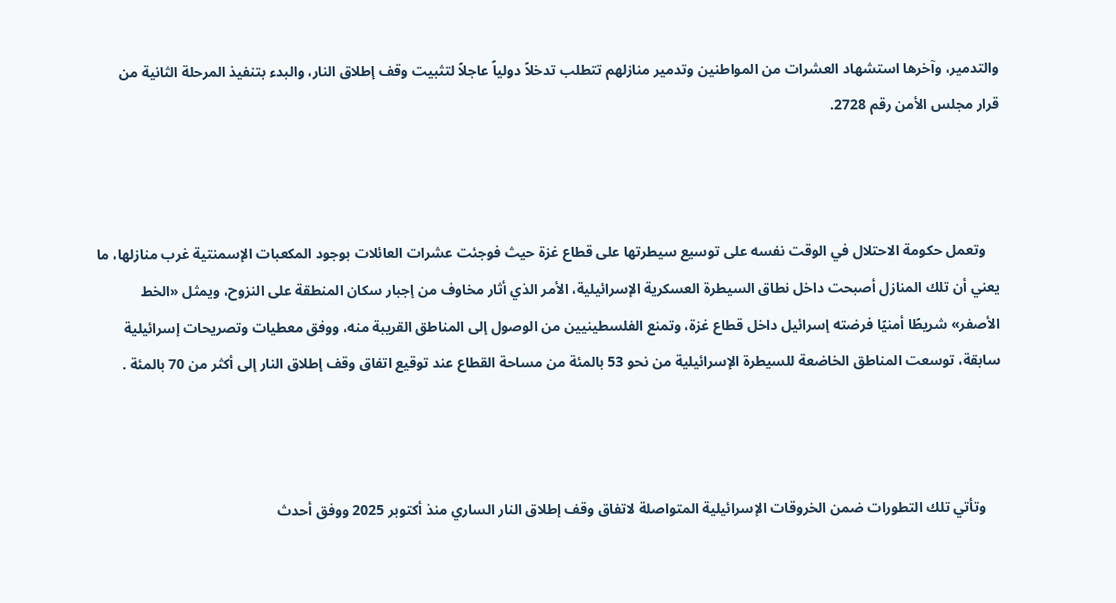والتدمير، وآخرها استشهاد العشرات من المواطنين وتدمير منازلهم تتطلب تدخلاً دولياً عاجلاً لتثبيت وقف إطلاق النار، والبدء بتنفيذ المرحلة الثانية من قرار مجلس الأمن رقم 2728.



    وتعمل حكومة الاحتلال في الوقت نفسه على توسيع سيطرتها على قطاع غزة حيث فوجئت عشرات العائلات بوجود المكعبات الإسمنتية غرب منازلها، ما يعني أن تلك المنازل أصبحت داخل نطاق السيطرة العسكرية الإسرائيلية، الأمر الذي أثار مخاوف من إجبار سكان المنطقة على النزوح، ويمثل «الخط الأصفر» شريطًا أمنيًا فرضته إسرائيل داخل قطاع غزة، وتمنع الفلسطينيين من الوصول إلى المناطق القريبة منه، ووفق معطيات وتصريحات إسرائيلية سابقة، توسعت المناطق الخاضعة للسيطرة الإسرائيلية من نحو 53 بالمئة من مساحة القطاع عند توقيع اتفاق وقف إطلاق النار إلى أكثر من 70 بالمئة .



    وتأتي تلك التطورات ضمن الخروقات الإسرائيلية المتواصلة لاتفاق وقف إطلاق النار الساري منذ أكتوبر 2025 ووفق أحدث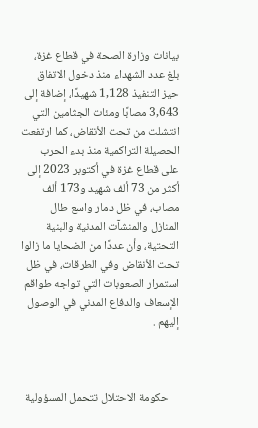بيانات وزارة الصحة في قطاع غزة، بلغ عدد الشهداء منذ دخول الاتفاق حيز التنفيذ 1,128 شهيدًا، إضافة إلى 3,643 مصابًا ومئات الجثامين التي انتشلت من تحت الأنقاض، كما ارتفعت الحصيلة التراكمية منذ بدء الحرب على قطاع غزة في أكتوبر 2023 إلى أكثر من 73 ألف شهيد و173 ألف مصاب، في ظل دمار واسع طال المنازل والمنشآت المدنية والبنية التحتية، وأن عددًا من الضحايا ما زالوا تحت الأنقاض وفي الطرقات، في ظل استمرار الصعوبات التي تواجه طواقم الإسعاف والدفاع المدني في الوصول إليهم .



    حكومة الاحتلال تتحمل المسؤولية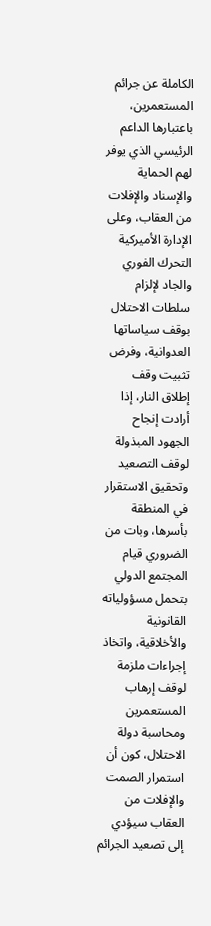الكاملة عن جرائم المستعمرين، باعتبارها الداعم الرئيسي الذي يوفر لهم الحماية والإسناد والإفلات من العقاب، وعلى الإدارة الأميركية التحرك الفوري والجاد لإلزام سلطات الاحتلال بوقف سياساتها العدوانية، وفرض تثبيت وقف إطلاق النار، إذا أرادت إنجاح الجهود المبذولة لوقف التصعيد وتحقيق الاستقرار في المنطقة بأسرها، وبات من الضروري قيام المجتمع الدولي بتحمل مسؤولياته القانونية والأخلاقية، واتخاذ إجراءات ملزمة لوقف إرهاب المستعمرين ومحاسبة دولة الاحتلال، كون أن استمرار الصمت والإفلات من العقاب سيؤدي إلى تصعيد الجرائم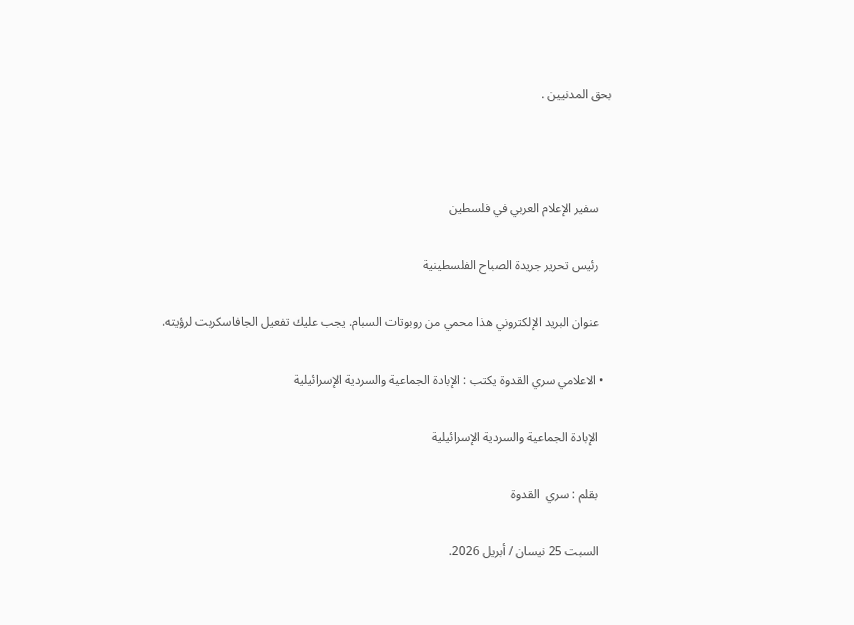بحق المدنيين .



    سفير الإعلام العربي في فلسطين

    رئيس تحرير جريدة الصباح الفلسطينية

    عنوان البريد الإلكتروني هذا محمي من روبوتات السبام. يجب عليك تفعيل الجافاسكربت لرؤيته.

  • الاعلامي سري القدوة يكتب : الإبادة الجماعية والسردية الإسرائيلية

    الإبادة الجماعية والسردية الإسرائيلية

    بقلم : سري  القدوة

    السبت 25 نيسان / أبريل 2026.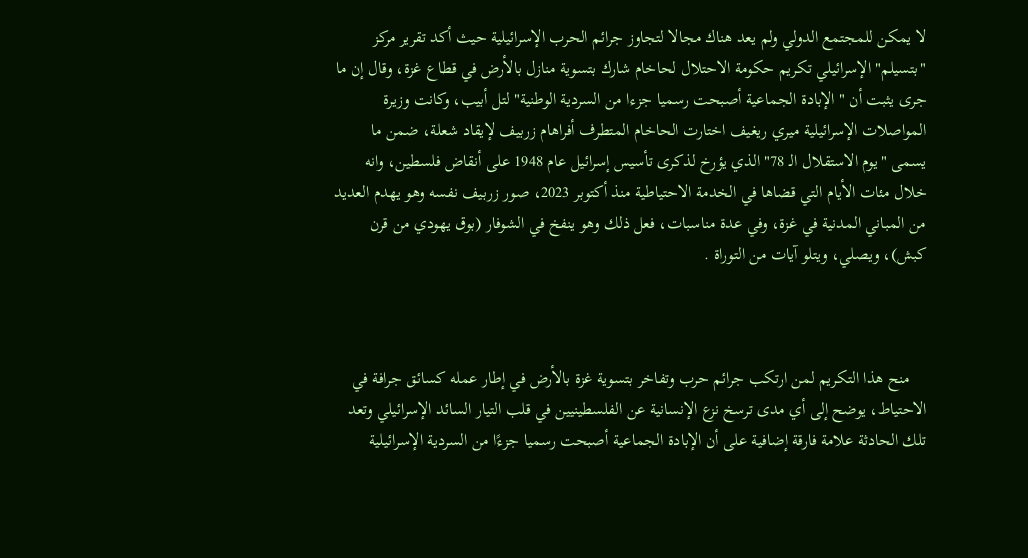لا يمكن للمجتمع الدولي ولم يعد هناك مجالا لتجاوز جرائم الحرب الإسرائيلية حيث أكد تقرير مركز "بتسيلم" الإسرائيلي تكريم حكومة الاحتلال لحاخام شارك بتسوية منازل بالأرض في قطاع غزة، وقال إن ما جرى يثبت أن " الإبادة الجماعية أصبحت رسميا جزءا من السردية الوطنية" لتل أبيب، وكانت وزيرة المواصلات الإسرائيلية ميري ريغيف اختارت الحاخام المتطرف أفراهام زربيف لإيقاد شعلة، ضمن ما يسمى "يوم الاستقلال الـ 78" الذي يؤرخ لذكرى تأسيس إسرائيل عام 1948 على أنقاض فلسطين، وانه خلال مئات الأيام التي قضاها في الخدمة الاحتياطية منذ أكتوبر 2023، صور زربيف نفسه وهو يهدم العديد من المباني المدنية في غزة، وفي عدة مناسبات، فعل ذلك وهو ينفخ في الشوفار (بوق يهودي من قرن كبش)، ويصلي، ويتلو آيات من التوراة .



    منح هذا التكريم لمن ارتكب جرائم حرب وتفاخر بتسوية غزة بالأرض في إطار عمله كسائق جرافة في الاحتياط، يوضح إلى أي مدى ترسخ نزع الإنسانية عن الفلسطينيين في قلب التيار السائد الإسرائيلي وتعد تلك الحادثة علامة فارقة إضافية على أن الإبادة الجماعية أصبحت رسميا جزءًا من السردية الإسرائيلية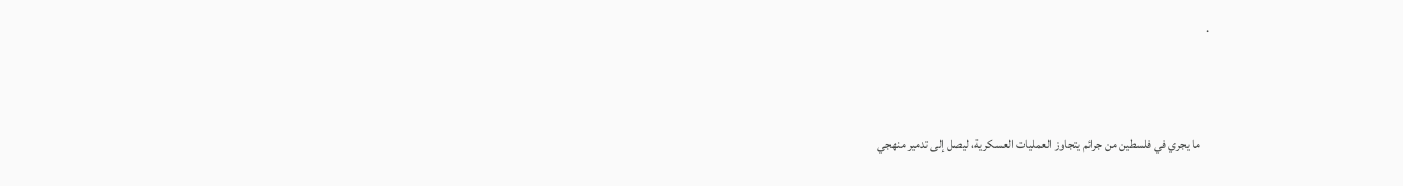.



    ما يجري في فلسطين من جرائم يتجاوز العمليات العسكرية، ليصل إلى تدمير منهجي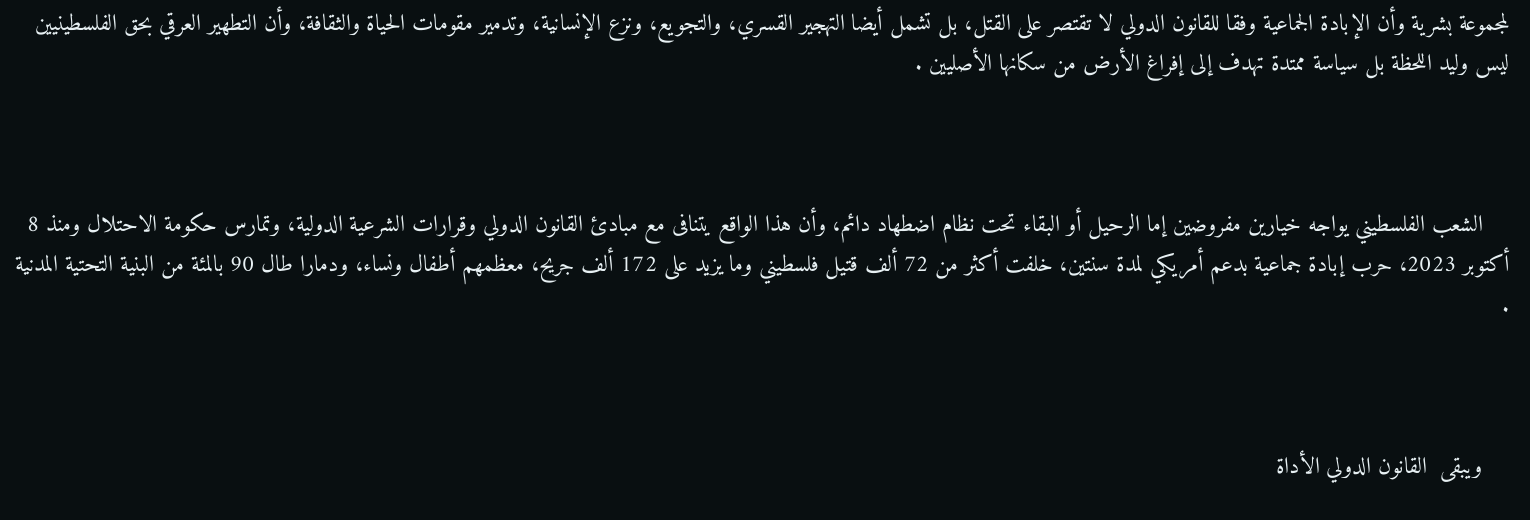لمجموعة بشرية وأن الإبادة الجماعية وفقا للقانون الدولي لا تقتصر على القتل، بل تشمل أيضا التهجير القسري، والتجويع، ونزع الإنسانية، وتدمير مقومات الحياة والثقافة، وأن التطهير العرقي بحق الفلسطينيين ليس وليد اللحظة بل سياسة ممتدة تهدف إلى إفراغ الأرض من سكانها الأصليين .



    الشعب الفلسطيني يواجه خيارين مفروضين إما الرحيل أو البقاء تحت نظام اضطهاد دائم، وأن هذا الواقع يتنافى مع مبادئ القانون الدولي وقرارات الشرعية الدولية، وتمارس حكومة الاحتلال ومنذ 8 أكتوبر 2023، حرب إبادة جماعية بدعم أمريكي لمدة سنتين، خلفت أكثر من 72 ألف قتيل فلسطيني وما يزيد على 172 ألف جريح، معظمهم أطفال ونساء، ودمارا طال 90 بالمئة من البنية التحتية المدنية .



    ويبقى  القانون الدولي الأداة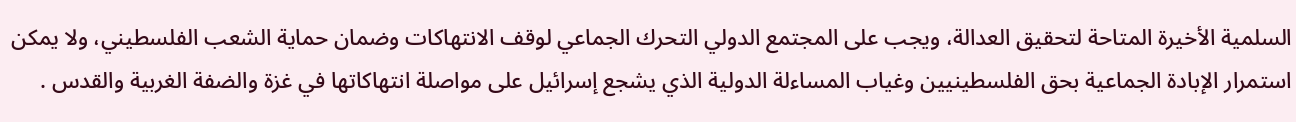السلمية الأخيرة المتاحة لتحقيق العدالة، ويجب على المجتمع الدولي التحرك الجماعي لوقف الانتهاكات وضمان حماية الشعب الفلسطيني، ولا يمكن استمرار الإبادة الجماعية بحق الفلسطينيين وغياب المساءلة الدولية الذي يشجع إسرائيل على مواصلة انتهاكاتها في غزة والضفة الغربية والقدس .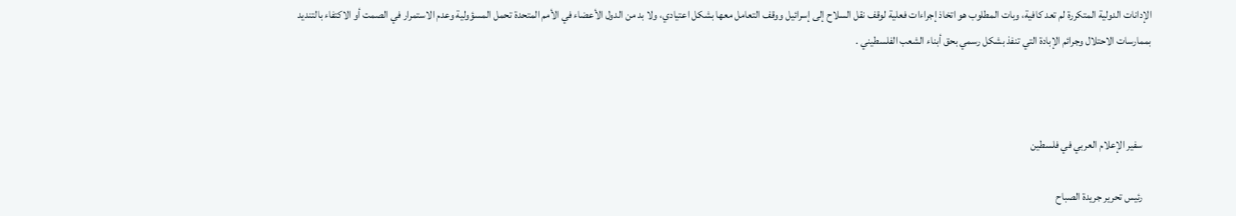الإدانات الدولية المتكررة لم تعد كافية، وبات المطلوب هو اتخاذ إجراءات فعلية لوقف نقل السلاح إلى إسرائيل ووقف التعامل معها بشكل اعتيادي، ولا بد من الدول الأعضاء في الأمم المتحدة تحمل المسؤولية وعدم الاستمرار في الصمت أو الاكتفاء بالتنديد بممارسات الاحتلال وجرائم الإبادة التي تنفذ بشكل رسمي بحق أبناء الشعب الفلسطيني .



    سفير الإعلام العربي في فلسطين

    رئيس تحرير جريدة الصباح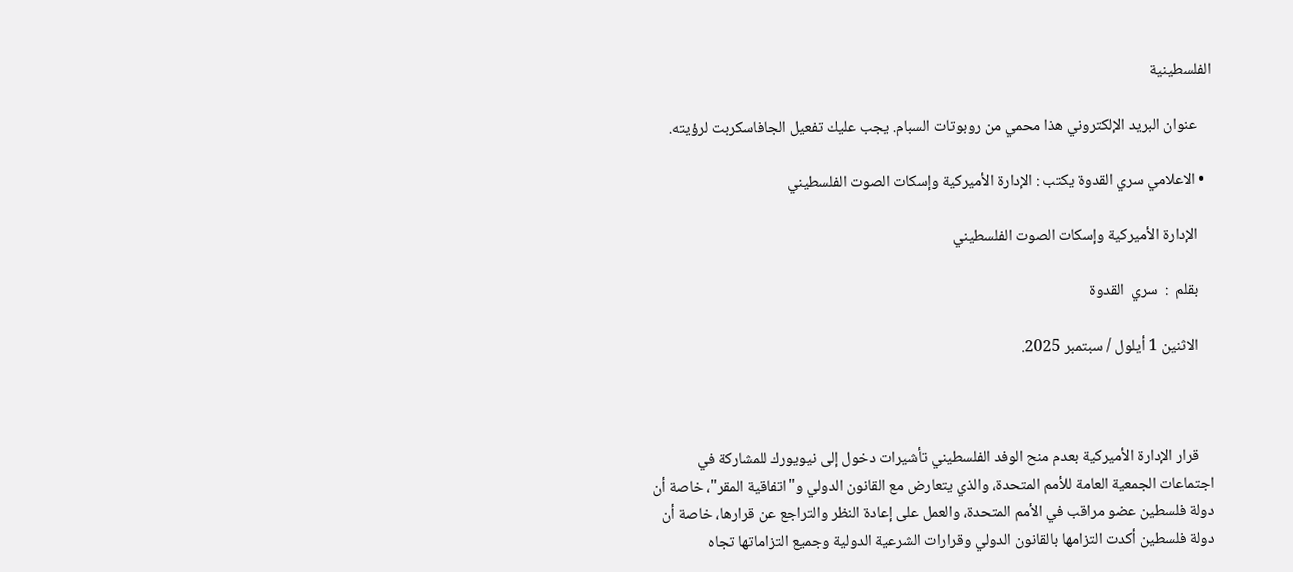الفلسطينية

    عنوان البريد الإلكتروني هذا محمي من روبوتات السبام. يجب عليك تفعيل الجافاسكربت لرؤيته.

  • الاعلامي سري القدوة يكتب : الإدارة الأميركية وإسكات الصوت الفلسطيني

    الإدارة الأميركية وإسكات الصوت الفلسطيني

    بقلم  :  سري  القدوة

    الاثنين 1 أيلول / سبتمبر 2025.



    قرار الإدارة الأميركية بعدم منح الوفد الفلسطيني تأشيرات دخول إلى نيويورك للمشاركة في اجتماعات الجمعية العامة للأمم المتحدة، والذي يتعارض مع القانون الدولي و"اتفاقية المقر"، خاصة أن دولة فلسطين عضو مراقب في الأمم المتحدة، والعمل على إعادة النظر والتراجع عن قرارها، خاصة أن دولة فلسطين أكدت التزامها بالقانون الدولي وقرارات الشرعية الدولية وجميع التزاماتها تجاه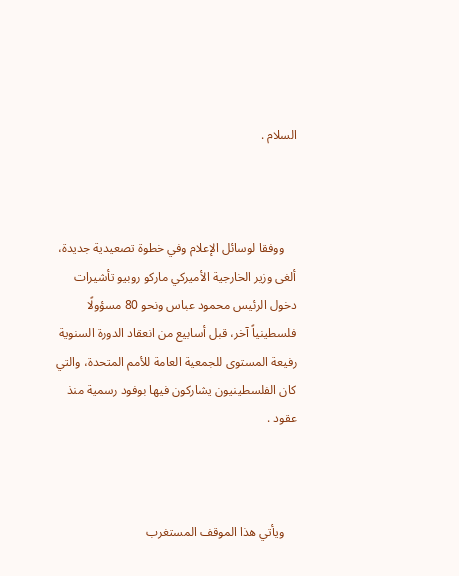السلام .



    ووفقا لوسائل الإعلام وفي خطوة تصعيدية جديدة، ألغى وزير الخارجية الأميركي ماركو روبيو تأشيرات دخول الرئيس محمود عباس ونحو 80 مسؤولًا فلسطينياً آخر، قبل أسابيع من انعقاد الدورة السنوية رفيعة المستوى للجمعية العامة للأمم المتحدة، والتي كان الفلسطينيون يشاركون فيها بوفود رسمية منذ عقود .



    ويأتي هذا الموقف المستغرب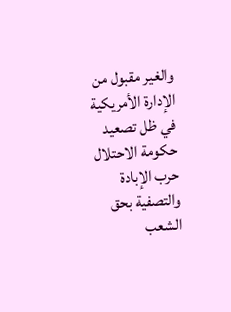والغير مقبول من الإدارة الأمريكية في ظل تصعيد حكومة الاحتلال حرب الإبادة والتصفية بحق الشعب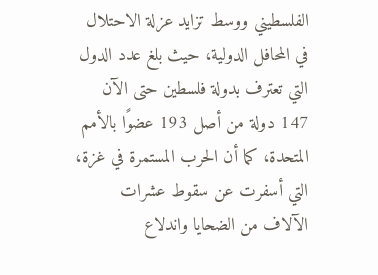الفلسطيني ووسط تزايد عزلة الاحتلال في المحافل الدولية، حيث بلغ عدد الدول التي تعترف بدولة فلسطين حتى الآن 147 دولة من أصل 193 عضوًا بالأمم المتحدة، كما أن الحرب المستمرة في غزة، التي أسفرت عن سقوط عشرات الآلاف من الضحايا واندلاع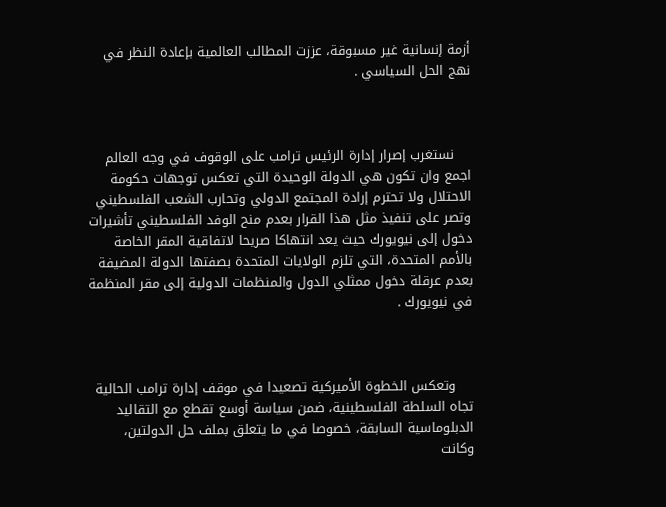أزمة إنسانية غير مسبوقة، عززت المطالب العالمية بإعادة النظر في نهج الحل السياسي .



    نستغرب إصرار إدارة الرئيس ترامب على الوقوف في وجه العالم اجمع وان تكون هي الدولة الوحيدة التي تعكس توجهات حكومة الاحتلال ولا تحترم إرادة المجتمع الدولي وتحارب الشعب الفلسطيني وتصر على تنفيذ مثل هذا القرار بعدم منح الوفد الفلسطيني تأشيرات دخول إلى نيويورك حيث يعد انتهاكا صريحا لاتفاقية المقر الخاصة بالأمم المتحدة، التي تلزم الولايات المتحدة بصفتها الدولة المضيفة بعدم عرقلة دخول ممثلي الدول والمنظمات الدولية إلى مقر المنظمة في نيويورك .



    وتعكس الخطوة الأميركية تصعيدا في موقف إدارة ترامب الحالية تجاه السلطة الفلسطينية، ضمن سياسة أوسع تقطع مع التقاليد الدبلوماسية السابقة، خصوصا في ما يتعلق بملف حل الدولتين، وكانت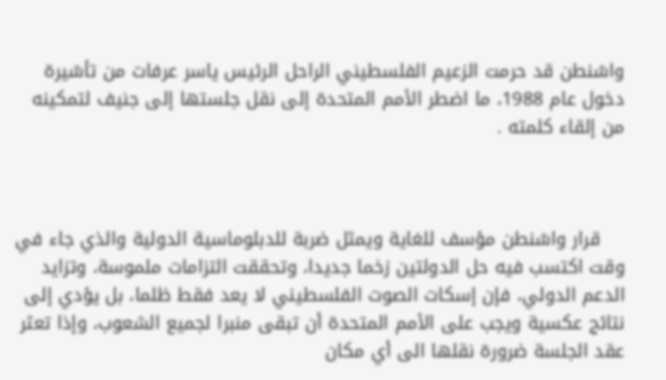واشنطن قد حرمت الزعيم الفلسطيني الراحل الرئيس ياسر عرفات من تأشيرة دخول عام 1988، ما اضطر الأمم المتحدة إلى نقل جلستها إلى جنيف لتمكينه من إلقاء كلمته .



    قرار واشنطن مؤسف للغاية ويمثل ضربة للدبلوماسية الدولية والذي جاء في وقت اكتسب فيه حل الدولتين زخما جديدا، وتحققت التزامات ملموسة، وتزايد الدعم الدولي، فإن إسكات الصوت الفلسطيني لا يعد فقط ظلما، بل يؤدي إلى نتائج عكسية ويجب على الأمم المتحدة أن تبقى منبرا لجميع الشعوب، وإذا تعثر عقد الجلسة ضرورة نقلها الى أي مكان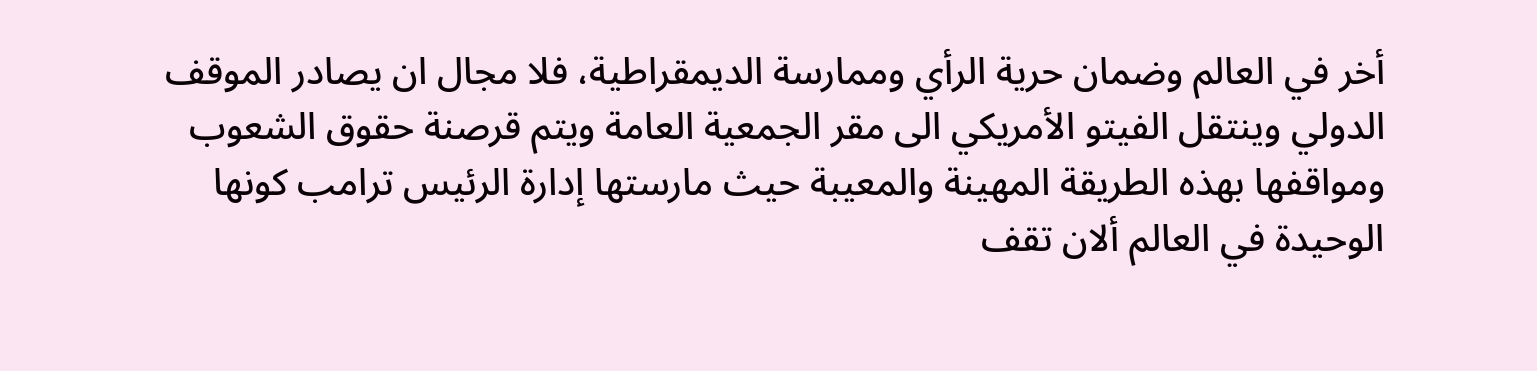أخر في العالم وضمان حرية الرأي وممارسة الديمقراطية، فلا مجال ان يصادر الموقف الدولي وينتقل الفيتو الأمريكي الى مقر الجمعية العامة ويتم قرصنة حقوق الشعوب ومواقفها بهذه الطريقة المهينة والمعيبة حيث مارستها إدارة الرئيس ترامب كونها الوحيدة في العالم ألان تقف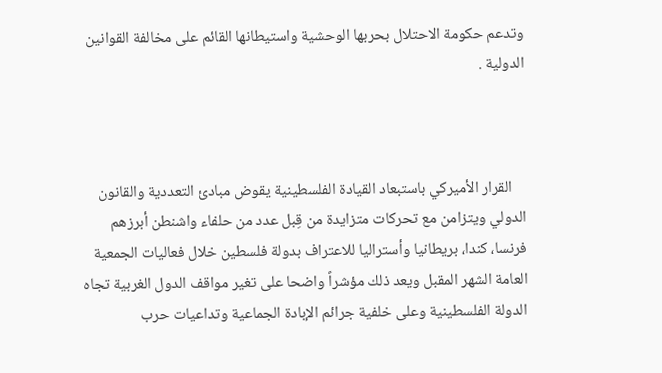وتدعم حكومة الاحتلال بحربها الوحشية واستيطانها القائم على مخالفة القوانين الدولية .



    القرار الأميركي باستبعاد القيادة الفلسطينية يقوض مبادئ التعددية والقانون الدولي ويتزامن مع تحركات متزايدة من قِبل عدد من حلفاء واشنطن أبرزهم فرنسا، كندا، بريطانيا وأستراليا للاعتراف بدولة فلسطين خلال فعاليات الجمعية العامة الشهر المقبل ويعد ذلك مؤشراً واضحا على تغير مواقف الدول الغربية تجاه الدولة الفلسطينية وعلى خلفية جرائم الإبادة الجماعية وتداعيات حرب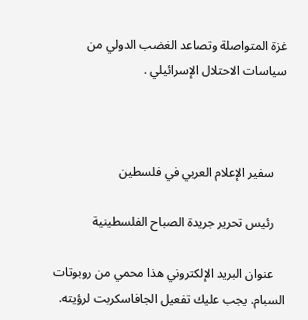غزة المتواصلة وتصاعد الغضب الدولي من سياسات الاحتلال الإسرائيلي .



    سفير الإعلام العربي في فلسطين

    رئيس تحرير جريدة الصباح الفلسطينية

    عنوان البريد الإلكتروني هذا محمي من روبوتات السبام. يجب عليك تفعيل الجافاسكربت لرؤيته.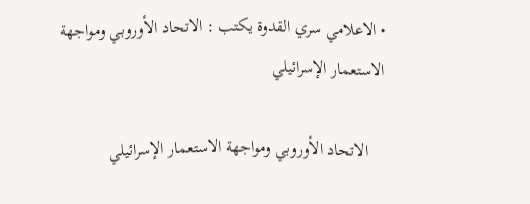• الاعلامي سري القدوة يكتب : الاتحاد الأوروبي ومواجهة الاستعمار الإسرائيلي

    الاتحاد الأوروبي ومواجهة الاستعمار الإسرائيلي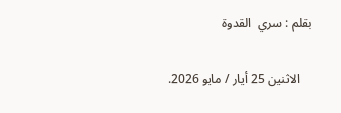بقلم : سري  القدوة

    الاثنين 25 أيار / مايو 2026.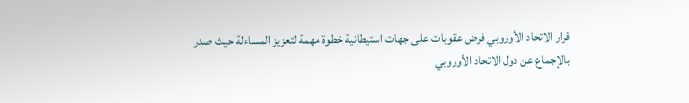قرار الاتحاد الأوروبي فرض عقوبات على جهات استيطانية خطوة مهمة لتعزيز المساءلة حيث صدر بالإجماع عن دول الاتحاد الأوروبي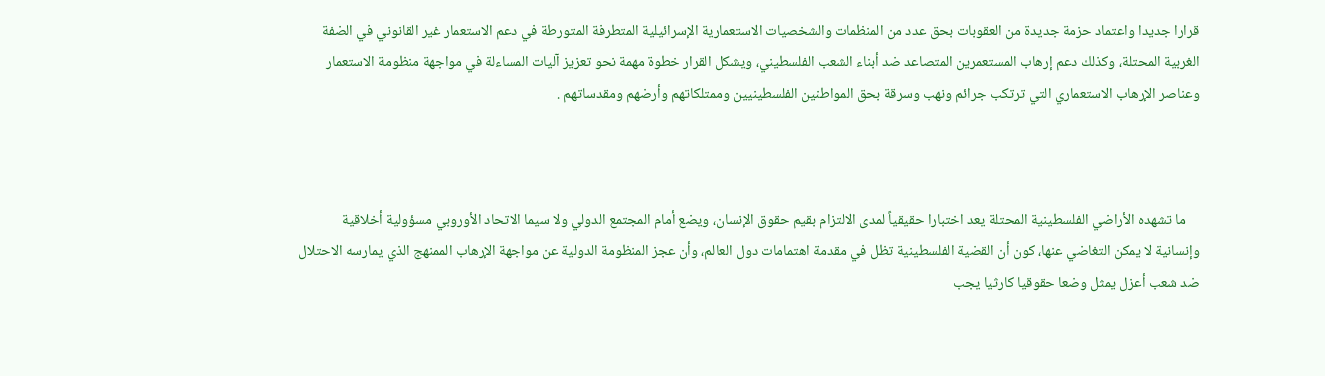قرارا جديدا واعتماد حزمة جديدة من العقوبات بحق عدد من المنظمات والشخصيات الاستعمارية الإسرائيلية المتطرفة المتورطة في دعم الاستعمار غير القانوني في الضفة الغربية المحتلة، وكذلك دعم إرهاب المستعمرين المتصاعد ضد أبناء الشعب الفلسطيني، ويشكل القرار خطوة مهمة نحو تعزيز آليات المساءلة في مواجهة منظومة الاستعمار وعناصر الإرهاب الاستعماري التي ترتكب جرائم ونهب وسرقة بحق المواطنين الفلسطينيين وممتلكاتهم وأرضهم ومقدساتهم .



    ما تشهده الأراضي الفلسطينية المحتلة يعد اختبارا حقيقياً لمدى الالتزام بقيم حقوق الإنسان، ويضع أمام المجتمع الدولي ولا سيما الاتحاد الأوروبي مسؤولية أخلاقية وإنسانية لا يمكن التغاضي عنها، كون أن القضية الفلسطينية تظل في مقدمة اهتمامات دول العالم، وأن عجز المنظومة الدولية عن مواجهة الإرهاب الممنهج الذي يمارسه الاحتلال ضد شعب أعزل يمثل وضعا حقوقيا كارثيا يجب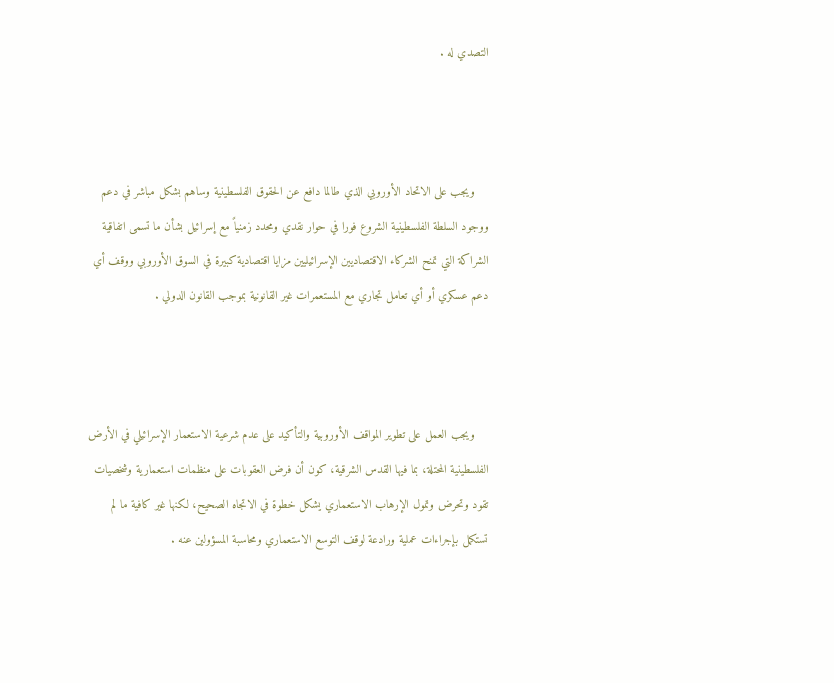التصدي له .



    ويجب على الاتحاد الأوروبي الذي طالما دافع عن الحقوق الفلسطينية وساهم بشكل مباشر في دعم ووجود السلطة الفلسطينية الشروع فورا في حوار نقدي ومحدد زمنياً مع إسرائيل بشأن ما تسمى اتفاقية الشراكة التي تمنح الشركاء الاقتصاديين الإسرائيليين مزايا اقتصادية كبيرة في السوق الأوروبي ووقف أي دعم عسكري أو أي تعامل تجاري مع المستعمرات غير القانونية بموجب القانون الدولي .



    ويجب العمل على تطوير المواقف الأوروبية والتأكيد على عدم شرعية الاستعمار الإسرائيلي في الأرض الفلسطينية المحتلة، بما فيها القدس الشرقية، كون أن فرض العقوبات على منظمات استعمارية وشخصيات تقود وتحرض وتمول الإرهاب الاستعماري يشكل خطوة في الاتجاه الصحيح، لكنها غير كافية ما لم تستكمل بإجراءات عملية ورادعة لوقف التوسع الاستعماري ومحاسبة المسؤولين عنه .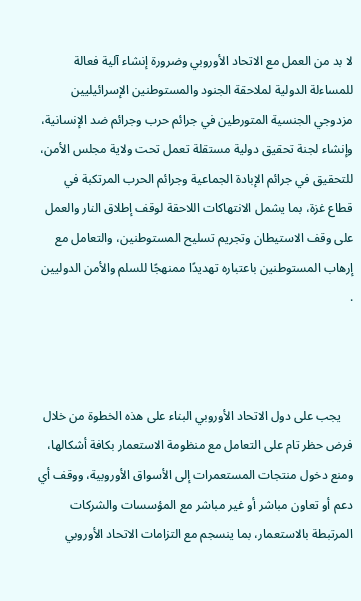لا بد من العمل مع الاتحاد الأوروبي وضرورة إنشاء آلية فعالة للمساءلة الدولية لملاحقة الجنود والمستوطنين الإسرائيليين مزدوجي الجنسية المتورطين في جرائم حرب وجرائم ضد الإنسانية، وإنشاء لجنة تحقيق دولية مستقلة تعمل تحت ولاية مجلس الأمن، للتحقيق في جرائم الإبادة الجماعية وجرائم الحرب المرتكبة في قطاع غزة، بما يشمل الانتهاكات اللاحقة لوقف إطلاق النار والعمل على وقف الاستيطان وتجريم تسليح المستوطنين، والتعامل مع إرهاب المستوطنين باعتباره تهديدًا ممنهجًا للسلم والأمن الدوليين .



    يجب على دول الاتحاد الأوروبي البناء على هذه الخطوة من خلال فرض حظر تام على التعامل مع منظومة الاستعمار بكافة أشكالها، ومنع دخول منتجات المستعمرات إلى الأسواق الأوروبية، ووقف أي دعم أو تعاون مباشر أو غير مباشر مع المؤسسات والشركات المرتبطة بالاستعمار، بما ينسجم مع التزامات الاتحاد الأوروبي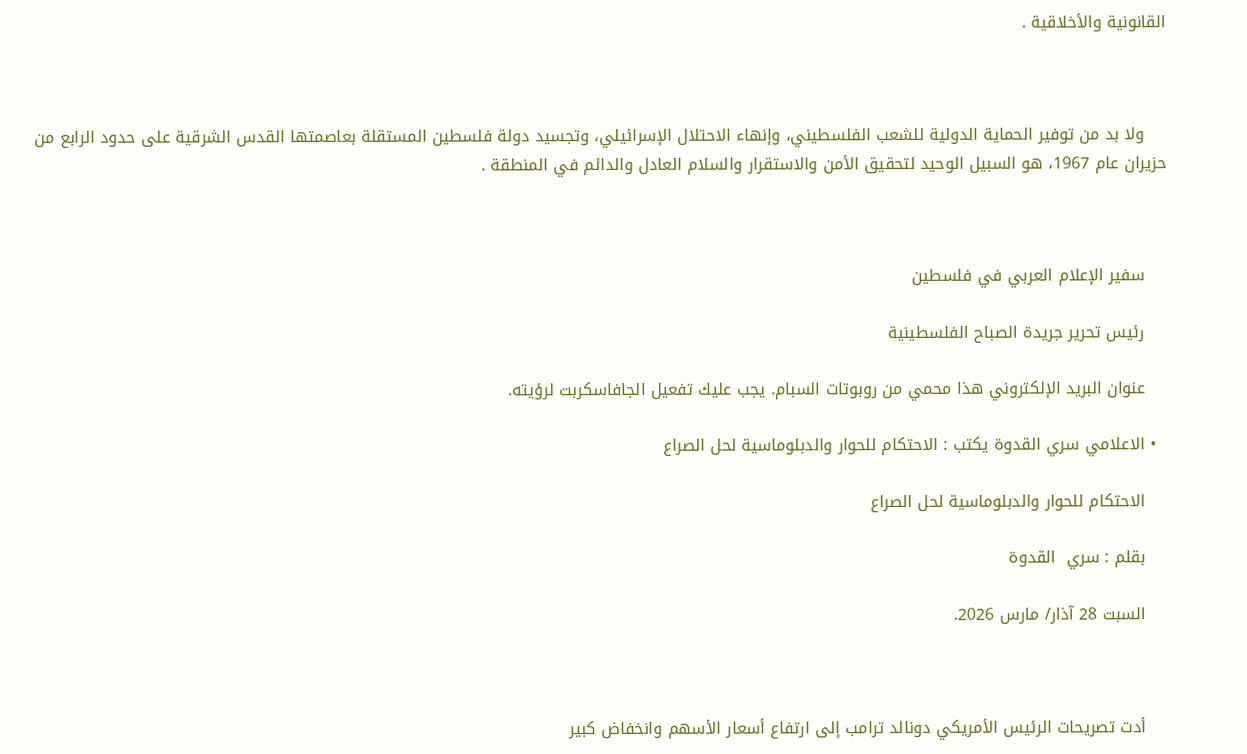القانونية والأخلاقية .



    ولا بد من توفير الحماية الدولية للشعب الفلسطيني، وإنهاء الاحتلال الإسرائيلي، وتجسيد دولة فلسطين المستقلة بعاصمتها القدس الشرقية على حدود الرابع من حزيران عام 1967، هو السبيل الوحيد لتحقيق الأمن والاستقرار والسلام العادل والدائم في المنطقة .



    سفير الإعلام العربي في فلسطين

    رئيس تحرير جريدة الصباح الفلسطينية

    عنوان البريد الإلكتروني هذا محمي من روبوتات السبام. يجب عليك تفعيل الجافاسكربت لرؤيته.

  • الاعلامي سري القدوة يكتب : الاحتكام للحوار والدبلوماسية لحل الصراع

    الاحتكام للحوار والدبلوماسية لحل الصراع

    بقلم : سري  القدوة

    السبت 28 آذار/ مارس 2026.



    أدت تصريحات الرئيس الأمريكي دونالد ترامب إلى ارتفاع أسعار الأسهم وانخفاض كبير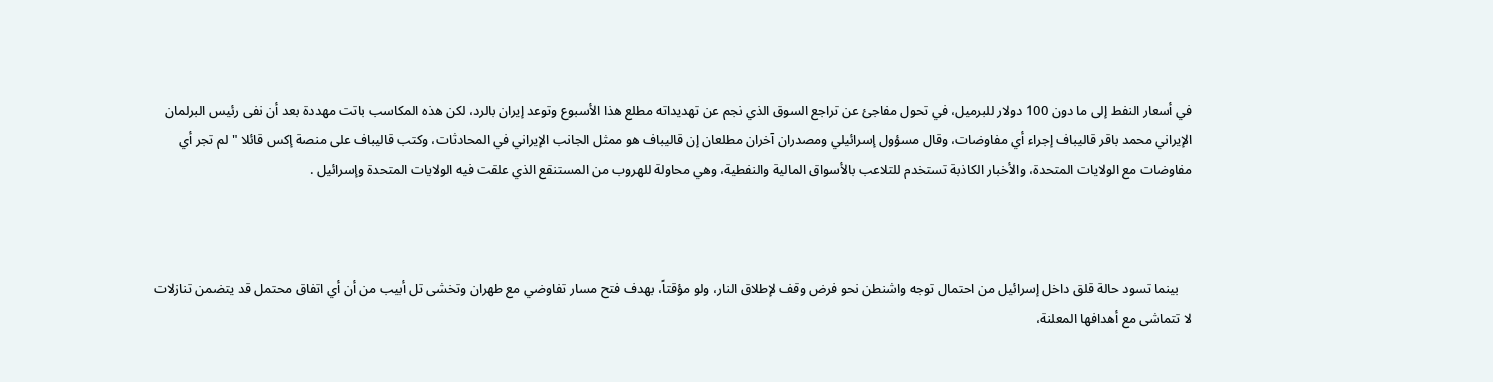في أسعار النفط إلى ما دون 100 دولار للبرميل، في تحول مفاجئ عن تراجع السوق الذي نجم عن تهديداته مطلع هذا الأسبوع وتوعد إيران بالرد، لكن ‌هذه المكاسب باتت مهددة بعد أن نفى رئيس البرلمان الإيراني محمد باقر قاليباف إجراء أي مفاوضات، وقال مسؤول إسرائيلي ومصدران آخران مطلعان إن قاليباف هو ممثل الجانب الإيراني في المحادثات، وكتب قاليباف على منصة إكس قائلا "لم تجر أي مفاوضات مع الولايات المتحدة، والأخبار الكاذبة تستخدم للتلاعب بالأسواق المالية والنفطية، وهي محاولة للهروب من المستنقع الذي علقت فيه الولايات المتحدة وإسرائيل .



    بينما تسود حالة قلق داخل إسرائيل من احتمال توجه واشنطن نحو فرض وقف لإطلاق النار، ولو مؤقتاً، بهدف فتح مسار تفاوضي مع طهران وتخشى تل أبيب من أن أي اتفاق محتمل قد يتضمن تنازلات لا تتماشى مع أهدافها المعلنة،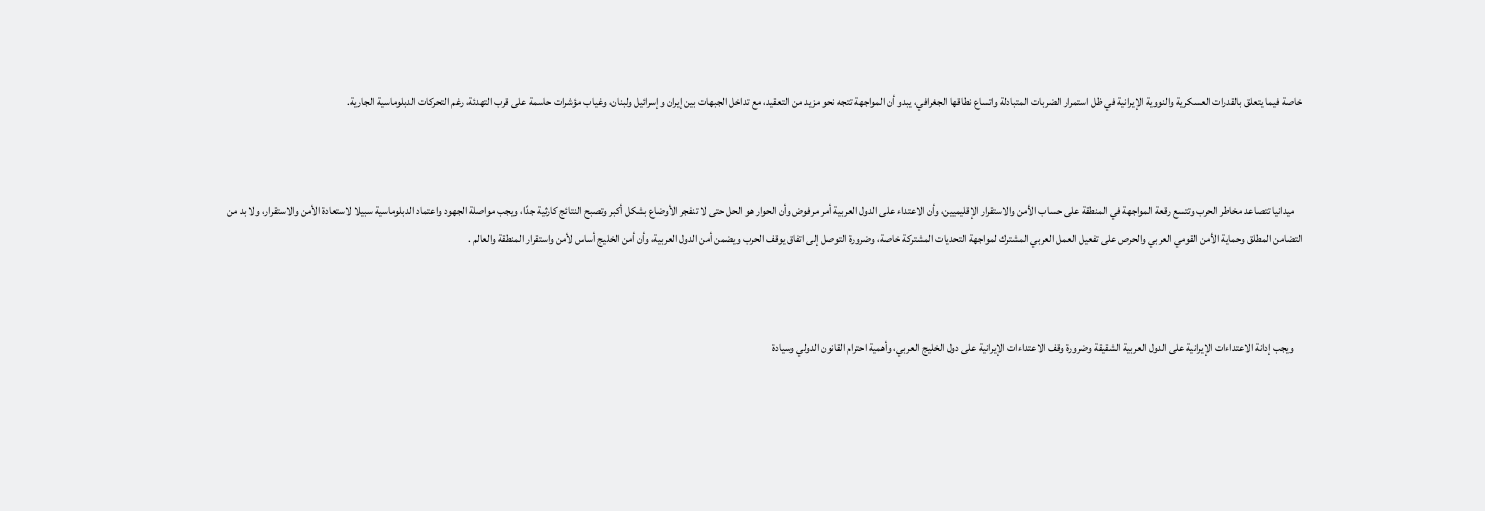خاصة فيما يتعلق بالقدرات العسكرية والنووية الإيرانية في ظل استمرار الضربات المتبادلة واتساع نطاقها الجغرافي، يبدو أن المواجهة تتجه نحو مزيد من التعقيد، مع تداخل الجبهات بين إيران وإسرائيل ولبنان، وغياب مؤشرات حاسمة على قرب التهدئة، رغم التحركات الدبلوماسية الجارية.



    ميدانيا تتصاعد مخاطر الحرب وتتسع رقعة المواجهة في المنطقة على حساب الأمن والاستقرار الإقليميين، وأن الاعتداء على الدول العربية أمر مرفوض وأن الحوار هو الحل حتى لا تنفجر الأوضاع بشكل أكبر وتصبح النتائج كارثية جدًا، ويجب مواصلة الجهود واعتماد الدبلوماسية سبيلا لاستعادة الأمن والاستقرار، ولا بد من التضامن المطلق وحماية الأمن القومي العربي والحرص على تفعيل العمل العربي المشترك لمواجهة التحديات المشتركة خاصة، وضرورة التوصل إلى اتفاق يوقف الحرب ويضمن أمن الدول العربية، وأن أمن الخليج أساس لأمن واستقرار المنطقة والعالم .



    ويجب إدانة الاعتداءات الإيرانية على الدول العربية الشقيقة وضرورة وقف الاعتداءات الإيرانية على دول الخليج العربي، وأهمية احترام القانون الدولي وسيادة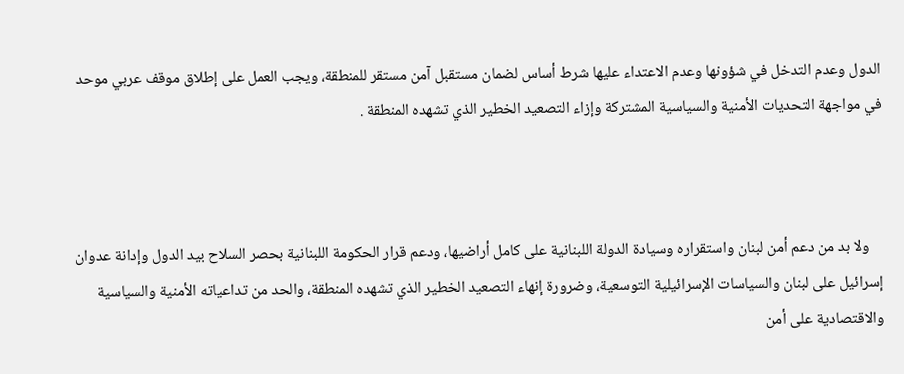الدول وعدم التدخل في شؤونها وعدم الاعتداء عليها شرط أساس لضمان مستقبل آمن مستقر للمنطقة، ويجب العمل على إطلاق موقف عربي موحد في مواجهة التحديات الأمنية والسياسية المشتركة وإزاء التصعيد الخطير الذي تشهده المنطقة .



    ولا بد من دعم أمن لبنان واستقراره وسيادة الدولة اللبنانية على كامل أراضيها، ودعم قرار الحكومة اللبنانية بحصر السلاح بيد الدول وإدانة عدوان إسرائيل على لبنان والسياسات الإسرائيلية التوسعية، وضرورة إنهاء التصعيد الخطير الذي تشهده المنطقة، والحد من تداعياته الأمنية والسياسية والاقتصادية على أمن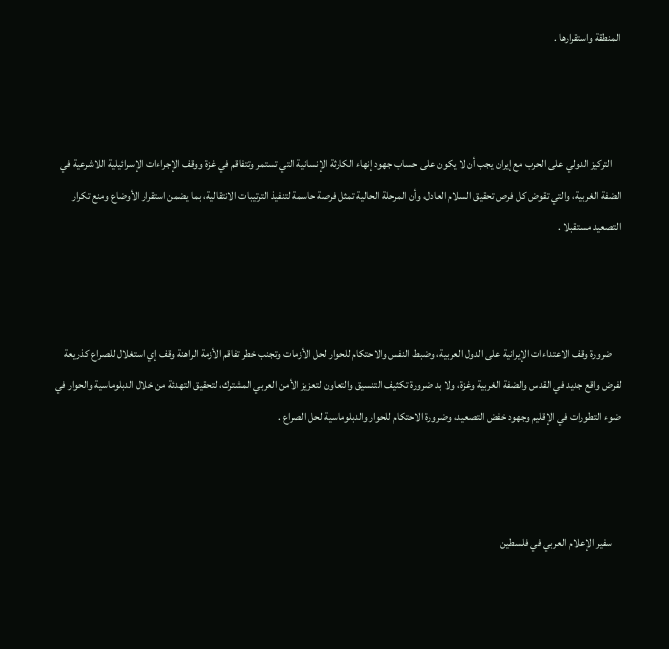المنطقة واستقرارها .



    التركيز الدولي على الحرب مع إيران يجب أن لا يكون على حساب جهود إنهاء الكارثة الإنسانية التي تستمر وتتفاقم في غزة ووقف الإجراءات الإسرائيلية اللاشرعية في الضفة الغربية، والتي تقوض كل فرص تحقيق السلام العادل، وأن المرحلة الحالية تمثل فرصة حاسمة لتنفيذ الترتيبات الانتقالية، بما يضمن استقرار الأوضاع ومنع تكرار التصعيد مستقبلا .



    ضرورة وقف الاعتداءات الإيرانية على الدول العربية، وضبط النفس والاحتكام للحوار لحل الأزمات وتجنب خطر تفاقم الأزمة الراهنة وقف إي استغلال للصراع كذريعة لفرض واقع جديد في القدس والضفة الغربية وغزة، ولا بد ضرورة تكثيف التنسيق والتعاون لتعزيز الأمن العربي المشترك، لتحقيق التهدئة من خلال الدبلوماسية والحوار في ضوء التطورات في الإقليم وجهود خفض التصعيد، وضرورة الاحتكام للحوار والدبلوماسية لحل الصراع .



    سفير الإعلام العربي في فلسطين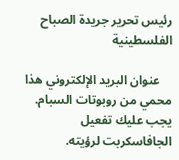رئيس تحرير جريدة الصباح الفلسطينية

    عنوان البريد الإلكتروني هذا محمي من روبوتات السبام. يجب عليك تفعيل الجافاسكربت لرؤيته.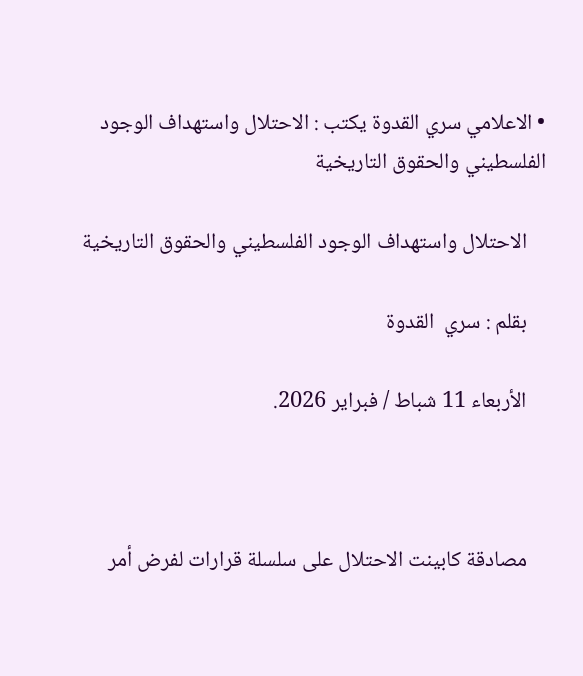• الاعلامي سري القدوة يكتب : الاحتلال واستهداف الوجود الفلسطيني والحقوق التاريخية

    الاحتلال واستهداف الوجود الفلسطيني والحقوق التاريخية

    بقلم : سري  القدوة

    الأربعاء 11 شباط / فبراير 2026.



    مصادقة كابينت الاحتلال على سلسلة قرارات لفرض أمر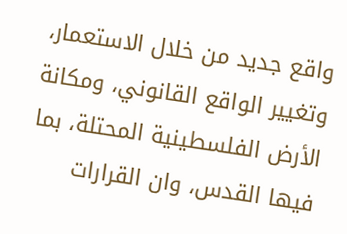واقع جديد من خلال الاستعمار، وتغيير الواقع القانوني، ومكانة الأرض الفلسطينية المحتلة، بما فيها القدس، وان القرارات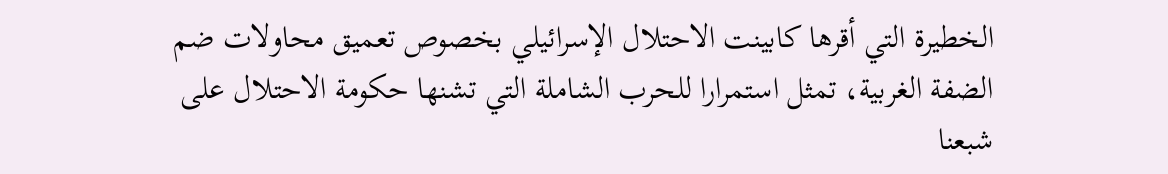الخطيرة التي أقرها كابينت الاحتلال الإسرائيلي بخصوص تعميق محاولات ضم الضفة الغربية، تمثل استمرارا للحرب الشاملة التي تشنها حكومة الاحتلال على شبعنا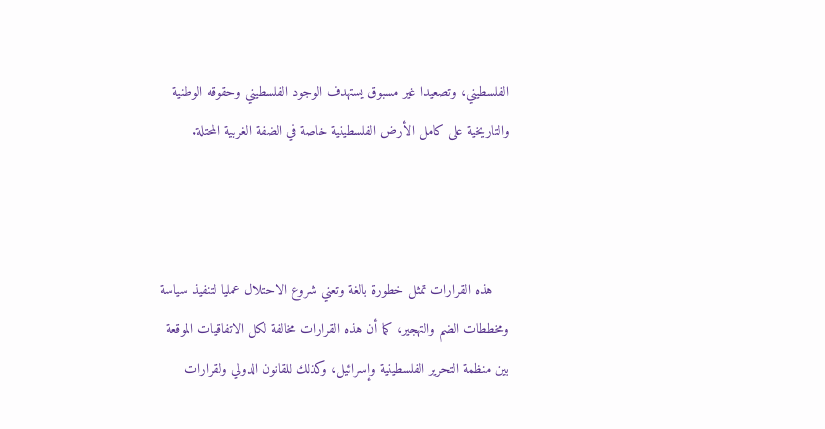الفلسطيني، وتصعيدا غير مسبوق يستهدف الوجود الفلسطيني وحقوقه الوطنية والتاريخية على كامل الأرض الفلسطينية خاصة في الضفة الغربية المحتلة.



    هذه القرارات تمثل خطورة بالغة وتعني شروع الاحتلال عمليا لتنفيذ سياسة ومخططات الضم والتهجير، كما أن هذه القرارات مخالفة لكل الاتفاقيات الموقعة بين منظمة التحرير الفلسطينية وإسرائيل، وكذلك للقانون الدولي ولقرارات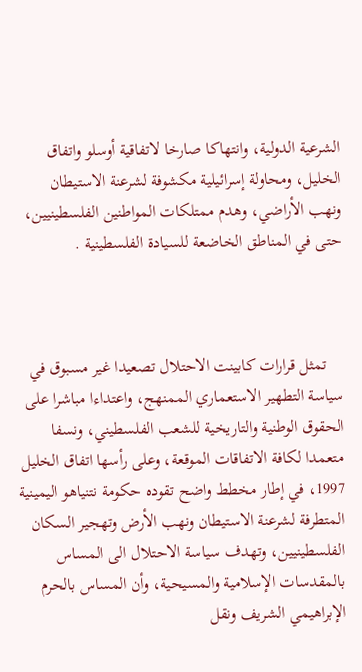الشرعية الدولية، وانتهاكا صارخا لاتفاقية أوسلو واتفاق الخليل، ومحاولة إسرائيلية مكشوفة لشرعنة الاستيطان ونهب الأراضي، وهدم ممتلكات المواطنين الفلسطينيين، حتى في المناطق الخاضعة للسيادة الفلسطينية .



    تمثل قرارات كابينت الاحتلال تصعيدا غير مسبوق في سياسة التطهير الاستعماري الممنهج، واعتداءا مباشرا على الحقوق الوطنية والتاريخية للشعب الفلسطيني، ونسفا متعمدا لكافة الاتفاقات الموقعة، وعلى رأسها اتفاق الخليل 1997، في إطار مخطط واضح تقوده حكومة نتنياهو اليمينية المتطرفة لشرعنة الاستيطان ونهب الأرض وتهجير السكان الفلسطينيين، وتهدف سياسة الاحتلال الى المساس بالمقدسات الإسلامية والمسيحية، وأن المساس بالحرم الإبراهيمي الشريف ونقل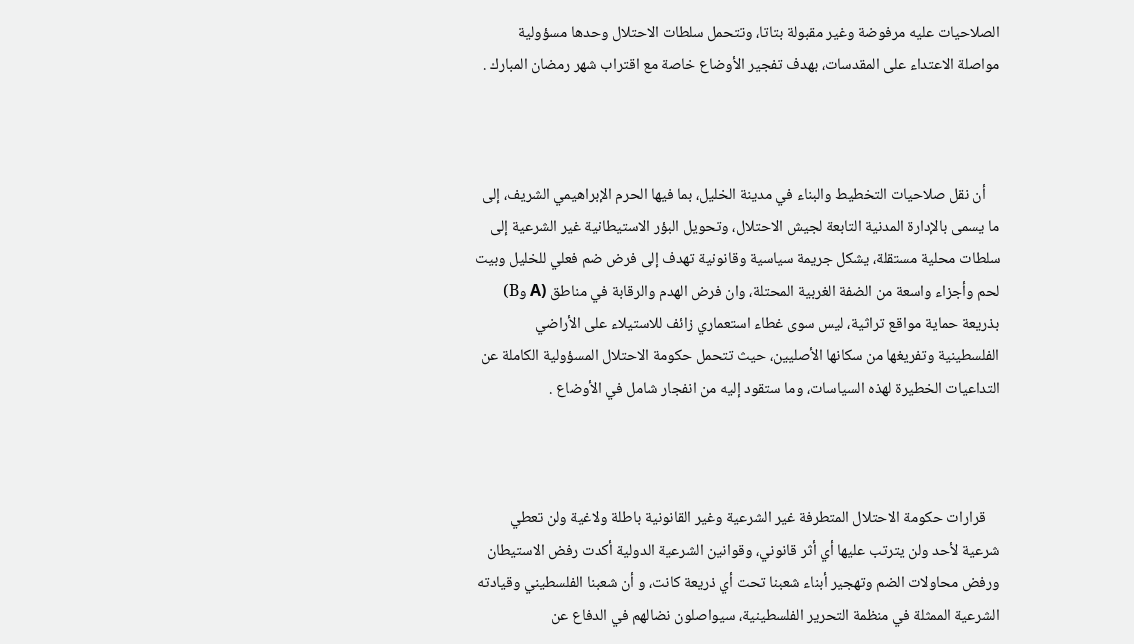الصلاحيات عليه مرفوضة وغير مقبولة بتاتا، وتتحمل سلطات الاحتلال وحدها مسؤولية مواصلة الاعتداء على المقدسات، بهدف تفجير الأوضاع خاصة مع اقتراب شهر رمضان المبارك .



    أن نقل صلاحيات التخطيط والبناء في مدينة الخليل، بما فيها الحرم الإبراهيمي الشريف، إلى ما يسمى بالإدارة المدنية التابعة لجيش الاحتلال، وتحويل البؤر الاستيطانية غير الشرعية إلى سلطات محلية مستقلة، يشكل جريمة سياسية وقانونية تهدف إلى فرض ضم فعلي للخليل وبيت لحم وأجزاء واسعة من الضفة الغربية المحتلة، وان فرض الهدم والرقابة في مناطق (A وB) بذريعة حماية مواقع تراثية، ليس سوى غطاء استعماري زائف للاستيلاء على الأراضي الفلسطينية وتفريغها من سكانها الأصليين، حيث تتحمل حكومة الاحتلال المسؤولية الكاملة عن التداعيات الخطيرة لهذه السياسات، وما ستقود إليه من انفجار شامل في الأوضاع .



    قرارات حكومة الاحتلال المتطرفة غير الشرعية وغير القانونية باطلة ولاغية ولن تعطي شرعية لأحد ولن يترتب عليها أي أثر قانوني، وقوانين الشرعية الدولية أكدت رفض الاستيطان ورفض محاولات الضم وتهجير أبناء شعبنا تحت أي ذريعة كانت، و أن شعبنا الفلسطيني وقيادته الشرعية الممثلة في منظمة التحرير الفلسطينية، سيواصلون نضالهم في الدفاع عن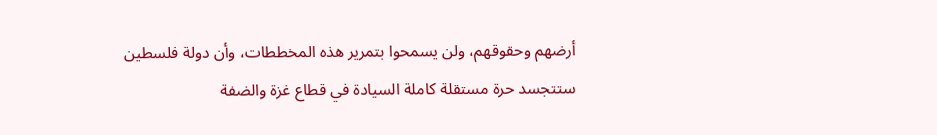أرضهم وحقوقهم، ولن يسمحوا بتمرير هذه المخططات، وأن دولة فلسطين ستتجسد حرة مستقلة كاملة السيادة في قطاع غزة والضفة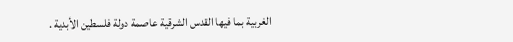الغربية بما فيها القدس الشرقية عاصمة دولة فلسطين الأبدية .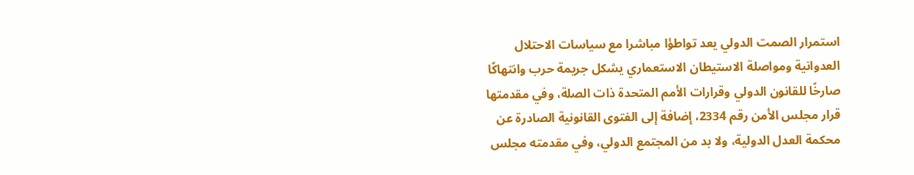استمرار الصمت الدولي يعد تواطؤا مباشرا مع سياسات الاحتلال العدوانية ومواصلة الاستيطان الاستعماري يشكل جريمة حرب وانتهاكًا صارخًا للقانون الدولي وقرارات الأمم المتحدة ذات الصلة، وفي مقدمتها قرار مجلس الأمن رقم 2334، إضافة إلى الفتوى القانونية الصادرة عن محكمة العدل الدولية، ولا بد من المجتمع الدولي، وفي مقدمته مجلس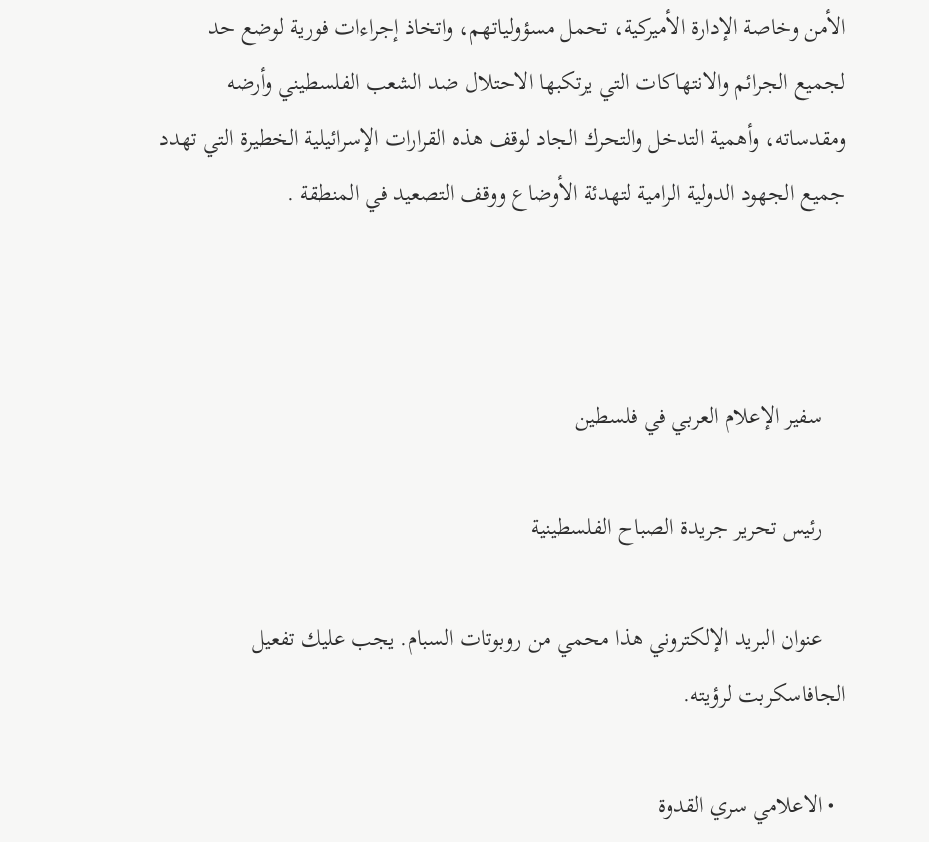الأمن وخاصة الإدارة الأميركية، تحمل مسؤولياتهم، واتخاذ إجراءات فورية لوضع حد لجميع الجرائم والانتهاكات التي يرتكبها الاحتلال ضد الشعب الفلسطيني وأرضه ومقدساته، وأهمية التدخل والتحرك الجاد لوقف هذه القرارات الإسرائيلية الخطيرة التي تهدد جميع الجهود الدولية الرامية لتهدئة الأوضاع ووقف التصعيد في المنطقة .



    سفير الإعلام العربي في فلسطين

    رئيس تحرير جريدة الصباح الفلسطينية

    عنوان البريد الإلكتروني هذا محمي من روبوتات السبام. يجب عليك تفعيل الجافاسكربت لرؤيته.

  • الاعلامي سري القدوة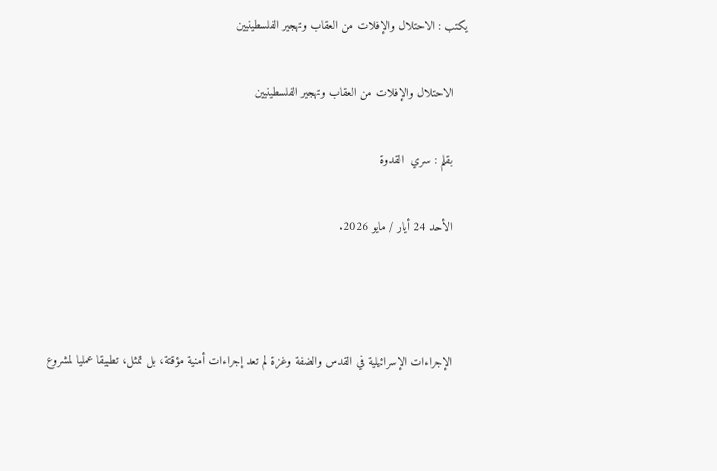يكتب : الاحتلال والإفلات من العقاب وتهجير الفلسطينيين

    الاحتلال والإفلات من العقاب وتهجير الفلسطينيين

    بقلم : سري  القدوة

    الأحد 24 أيار / مايو 2026.



    الإجراءات الإسرائيلية في القدس والضفة وغزة لم تعد إجراءات أمنية مؤقتة، بل تمثل، تطبيقا عمليا لمشروع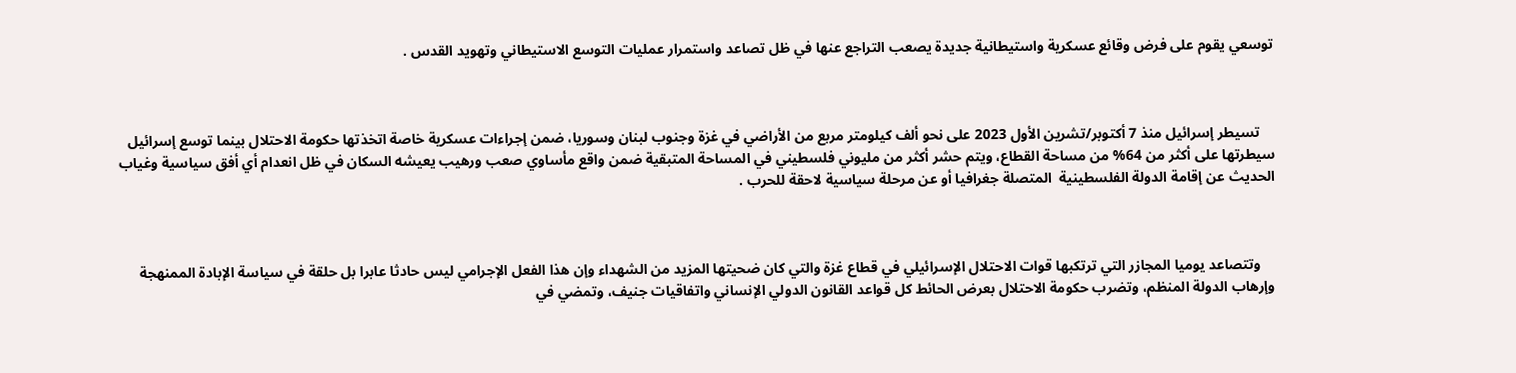توسعي يقوم على فرض وقائع عسكرية واستيطانية جديدة يصعب التراجع عنها في ظل تصاعد واستمرار عمليات التوسع الاستيطاني وتهويد القدس .



    تسيطر إسرائيل منذ 7 أكتوبر/تشرين الأول 2023 على نحو ألف كيلومتر مربع من الأراضي في غزة وجنوب لبنان وسوريا، ضمن إجراءات عسكرية خاصة اتخذتها حكومة الاحتلال بينما توسع إسرائيل سيطرتها على أكثر من 64% من مساحة القطاع، ويتم حشر أكثر من مليوني فلسطيني في المساحة المتبقية ضمن واقع مأساوي صعب ورهيب يعيشه السكان في ظل انعدام أي أفق سياسية وغياب الحديث عن إقامة الدولة الفلسطينية  المتصلة جغرافيا أو عن مرحلة سياسية لاحقة للحرب .



    وتتصاعد يوميا المجازر التي ترتكبها قوات الاحتلال الإسرائيلي في قطاع غزة والتي كان ضحيتها المزيد من الشهداء وإن هذا الفعل الإجرامي ليس حادثا عابرا بل حلقة في سياسة الإبادة الممنهجة وإرهاب الدولة المنظم، وتضرب حكومة الاحتلال بعرض الحائط كل قواعد القانون الدولي الإنساني واتفاقيات جنيف، وتمضي في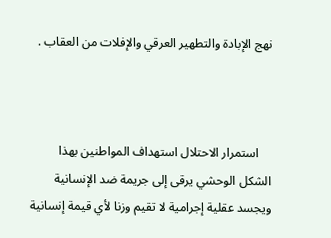نهج الإبادة والتطهير العرقي والإفلات من العقاب .



    استمرار الاحتلال استهداف المواطنين بهذا الشكل الوحشي يرقى إلى جريمة ضد الإنسانية ويجسد عقلية إجرامية لا تقيم وزنا لأي قيمة إنسانية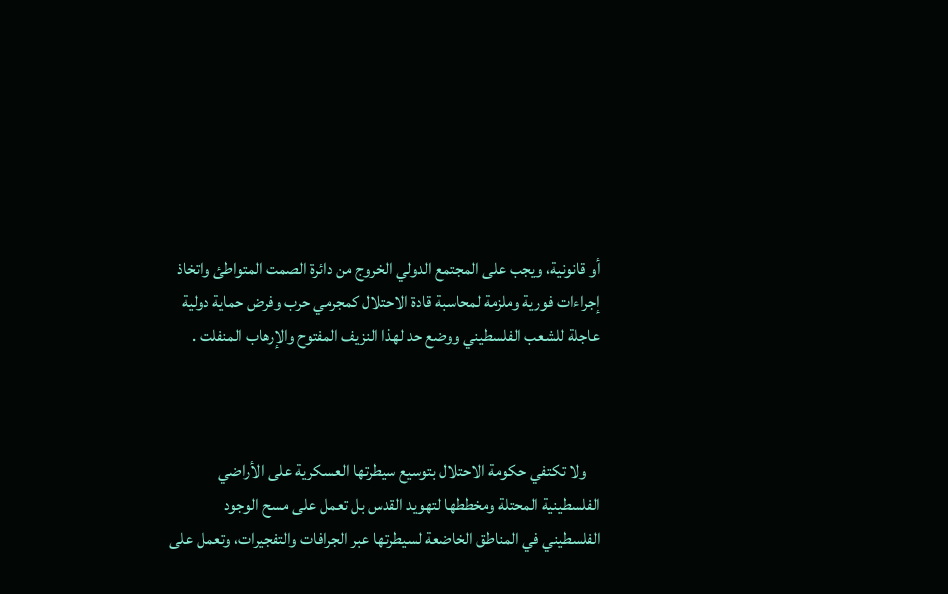أو قانونية، ويجب على المجتمع الدولي الخروج من دائرة الصمت المتواطئ واتخاذ إجراءات فورية وملزمة لمحاسبة قادة الاحتلال كمجرمي حرب وفرض حماية دولية عاجلة للشعب الفلسطيني ووضع حد لهذا النزيف المفتوح والإرهاب المنفلت .



    ولا تكتفي حكومة الاحتلال بتوسيع سيطرتها العسكرية على الأراضي الفلسطينية المحتلة ومخططها لتهويد القدس بل تعمل على مسح الوجود الفلسطيني في المناطق الخاضعة لسيطرتها عبر الجرافات والتفجيرات، وتعمل على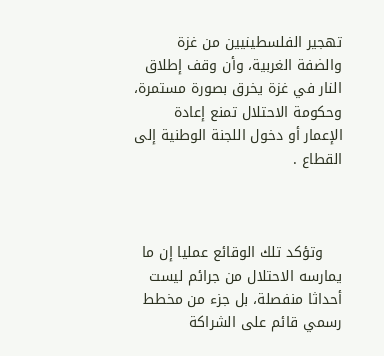تهجير الفلسطينيين من غزة والضفة الغربية، وأن وقف إطلاق النار في غزة يخرق بصورة مستمرة، وحكومة الاحتلال تمنع إعادة الإعمار أو دخول اللجنة الوطنية إلى القطاع .



    وتؤكد تلك الوقائع عمليا إن ما يمارسه الاحتلال من جرائم ليست أحداثا منفصلة، بل جزء من مخطط رسمي قائم على الشراكة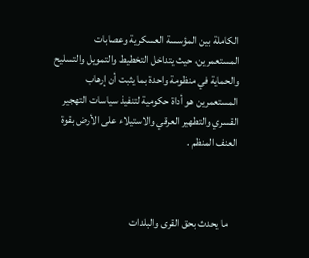الكاملة بين المؤسسة العسكرية وعصابات المستعمرين، حيث يتداخل التخطيط والتمويل والتسليح والحماية في منظومة واحدة بما يثبت أن إرهاب المستعمرين هو أداة حكومية لتنفيذ سياسات التهجير القسري والتطهير العرقي والاستيلاء على الأرض بقوة العنف المنظم .



    ما يحدث بحق القرى والبلدات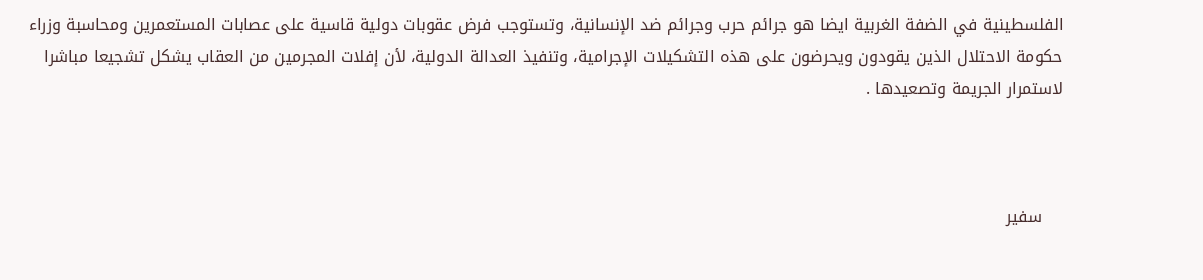الفلسطينية في الضفة الغربية ايضا هو جرائم حرب وجرائم ضد الإنسانية، وتستوجب فرض عقوبات دولية قاسية على عصابات المستعمرين ومحاسبة وزراء حكومة الاحتلال الذين يقودون ويحرضون على هذه التشكيلات الإجرامية، وتنفيذ العدالة الدولية، لأن إفلات المجرمين من العقاب يشكل تشجيعا مباشرا لاستمرار الجريمة وتصعيدها .



    سفير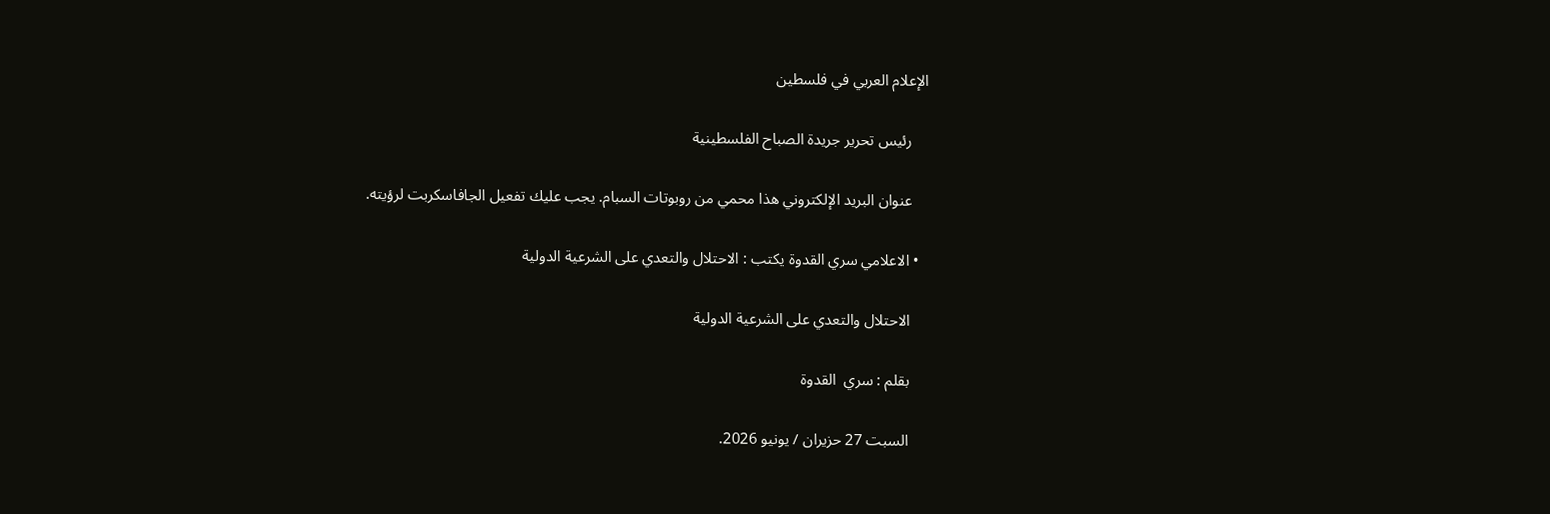الإعلام العربي في فلسطين

    رئيس تحرير جريدة الصباح الفلسطينية

    عنوان البريد الإلكتروني هذا محمي من روبوتات السبام. يجب عليك تفعيل الجافاسكربت لرؤيته.

  • الاعلامي سري القدوة يكتب : الاحتلال والتعدي على الشرعية الدولية

    الاحتلال والتعدي على الشرعية الدولية

    بقلم : سري  القدوة

    السبت 27 حزيران / يونيو 2026.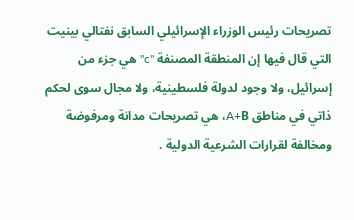تصريحات رئيس الوزراء الإسرائيلي السابق نفتالي بينيت التي قال فيها إن المنطقة المصنفة "c" هي جزء من إسرائيل، ولا وجود لدولة فلسطينية، ولا مجال سوى لحكم ذاتي في مناطق A+B، هي تصريحات مدانة ومرفوضة ومخالفة لقرارات الشرعية الدولية .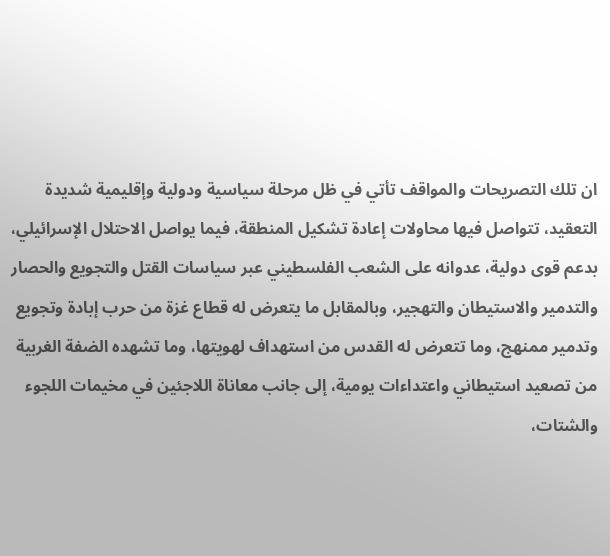ان تلك التصريحات والمواقف تأتي في ظل مرحلة سياسية ودولية وإقليمية شديدة التعقيد، تتواصل فيها محاولات إعادة تشكيل المنطقة، فيما يواصل الاحتلال الإسرائيلي، بدعم قوى دولية، عدوانه على الشعب الفلسطيني عبر سياسات القتل والتجويع والحصار والتدمير والاستيطان والتهجير، وبالمقابل ما يتعرض له قطاع غزة من حرب إبادة وتجويع وتدمير ممنهج، وما تتعرض له القدس من استهداف لهويتها، وما تشهده الضفة الغربية من تصعيد استيطاني واعتداءات يومية، إلى جانب معاناة اللاجئين في مخيمات اللجوء والشتات،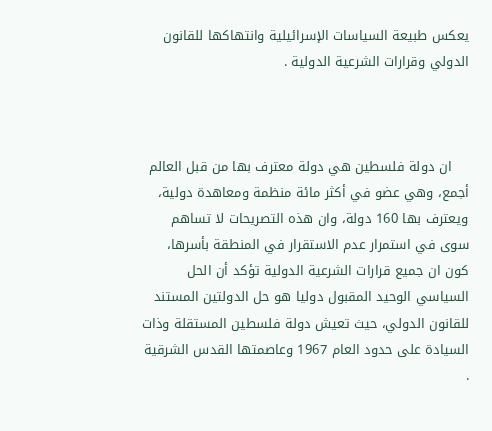يعكس طبيعة السياسات الإسرائيلية وانتهاكها للقانون الدولي وقرارات الشرعية الدولية .



    ان دولة فلسطين هي دولة معترف بها من قبل العالم أجمع، وهي عضو في أكثر مائة منظمة ومعاهدة دولية، ويعترف بها 160 دولة، وان هذه التصريحات لا تساهم سوى في استمرار عدم الاستقرار في المنطقة بأسرها، كون ان جميع قرارات الشرعية الدولية تؤكد أن الحل السياسي الوحيد المقبول دوليا هو حل الدولتين المستند للقانون الدولي، حيث تعيش دولة فلسطين المستقلة وذات السيادة على حدود العام 1967 وعاصمتها القدس الشرقية .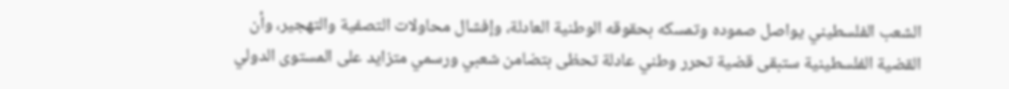الشعب الفلسطيني يواصل صموده وتمسكه بحقوقه الوطنية العادلة، وإفشال محاولات التصفية والتهجير، وأن القضية الفلسطينية ستبقى قضية تحرر وطني عادلة تحظى بتضامن شعبي ورسمي متزايد على المستوى الدولي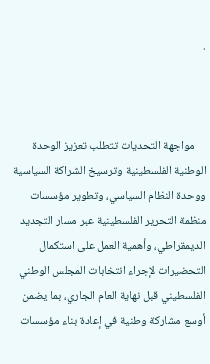.



    مواجهة التحديات تتطلب تعزيز الوحدة الوطنية الفلسطينية وترسيخ الشراكة السياسية ووحدة النظام السياسي، وتطوير مؤسسات منظمة التحرير الفلسطينية عبر مسار التجديد الديمقراطي، وأهمية العمل على استكمال التحضيرات لإجراء انتخابات المجلس الوطني الفلسطيني قبل نهاية العام الجاري، بما يضمن أوسع مشاركة وطنية في إعادة بناء مؤسسات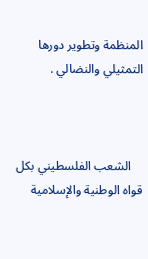المنظمة وتطوير دورها التمثيلي والنضالي .



    الشعب الفلسطيني بكل قواه الوطنية والإسلامية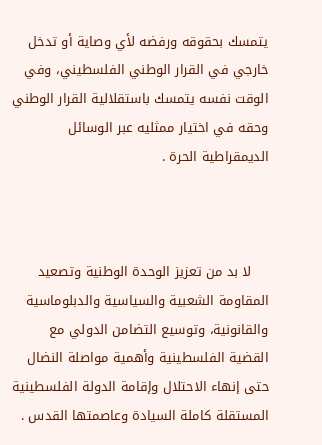يتمسك بحقوقه ورفضه لأي وصاية أو تدخل خارجي في القرار الوطني الفلسطيني، وفي الوقت نفسه يتمسك باستقلالية القرار الوطني وحقه في اختيار ممثليه عبر الوسائل الديمقراطية الحرة .



    لا بد من تعزيز الوحدة الوطنية وتصعيد المقاومة الشعبية والسياسية والدبلوماسية والقانونية، وتوسيع التضامن الدولي مع القضية الفلسطينية وأهمية مواصلة النضال حتى إنهاء الاحتلال وإقامة الدولة الفلسطينية المستقلة كاملة السيادة وعاصمتها القدس .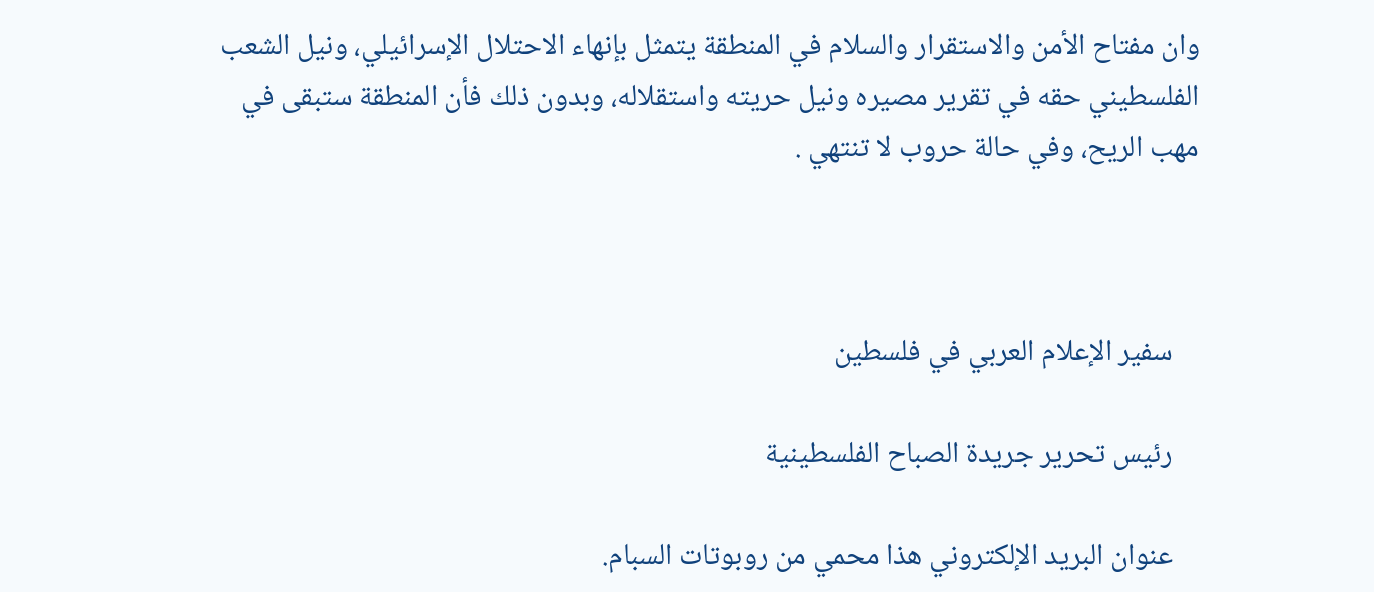وان مفتاح الأمن والاستقرار والسلام في المنطقة يتمثل بإنهاء الاحتلال الإسرائيلي، ونيل الشعب الفلسطيني حقه في تقرير مصيره ونيل حريته واستقلاله، وبدون ذلك فأن المنطقة ستبقى في مهب الريح، وفي حالة حروب لا تنتهي .



    سفير الإعلام العربي في فلسطين

    رئيس تحرير جريدة الصباح الفلسطينية

    عنوان البريد الإلكتروني هذا محمي من روبوتات السبام.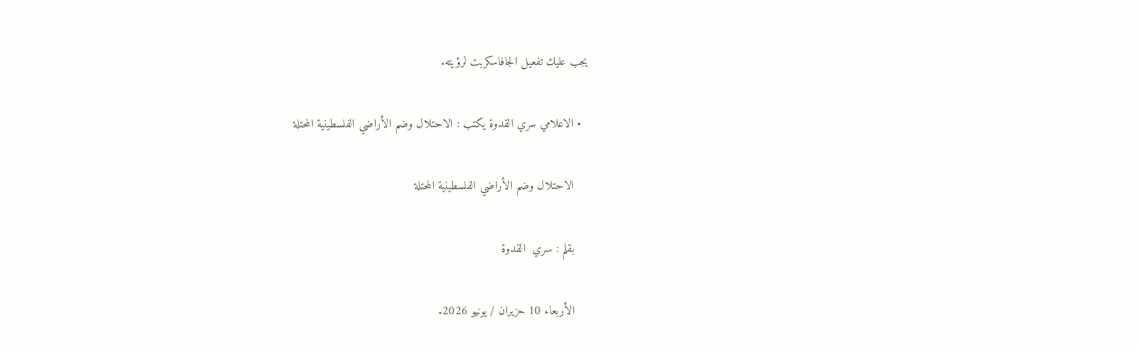يجب عليك تفعيل الجافاسكربت لرؤيته.

  • الاعلامي سري القدوة يكتب : الاحتلال وضم الأراضي الفلسطينية المحتلة

    الاحتلال وضم الأراضي الفلسطينية المحتلة

    بقلم : سري  القدوة

    الأربعاء 10 حزيران / يونيو 2026.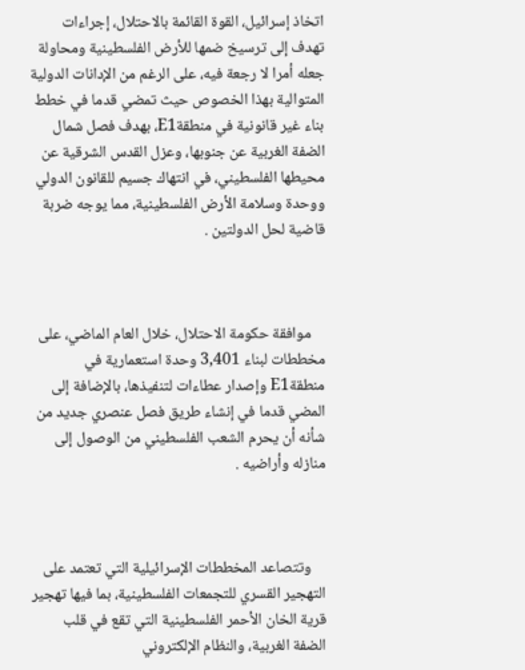اتخاذ إسرائيل، القوة القائمة بالاحتلال، إجراءات تهدف إلى ترسيخ ضمها للأرض الفلسطينية ومحاولة جعله أمرا لا رجعة فيه، على الرغم من الإدانات الدولية المتوالية بهذا الخصوص حيث تمضي قدما في خطط بناء غير قانونية في منطقةE1، بهدف فصل شمال الضفة الغربية عن جنوبها، وعزل القدس الشرقية عن محيطها الفلسطيني، في انتهاك جسيم للقانون الدولي ووحدة وسلامة الأرض الفلسطينية، مما يوجه ضربة قاضية لحل الدولتين .



    موافقة حكومة الاحتلال، خلال العام الماضي، على مخططات لبناء 3,401 وحدة استعمارية في منطقةE1 وإصدار عطاءات لتنفيذها، بالإضافة إلى المضي قدما في إنشاء طريق فصل عنصري جديد من شأنه أن يحرم الشعب الفلسطيني من الوصول إلى منازله وأراضيه .



    وتتصاعد المخططات الإسرائيلية التي تعتمد على التهجير القسري للتجمعات الفلسطينية، بما فيها تهجير قرية الخان الأحمر الفلسطينية التي تقع في قلب الضفة الغربية، والنظام الإلكتروني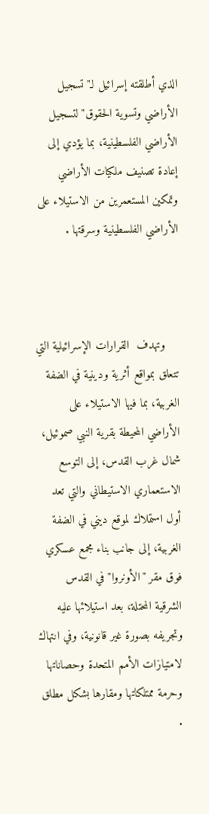الذي أطلقته إسرائيل لـ"تسجيل الأراضي وتسوية الحقوق" لتسجيل الأراضي الفلسطينية، بما يؤدي إلى إعادة تصنيف ملكيات الأراضي وتمكين المستعمرين من الاستيلاء على الأراضي الفلسطينية وسرقتها .



    وتهدف  القرارات الإسرائيلية التي تتعلق بمواقع أثرية ودينية في الضفة الغربية، بما فيها الاستيلاء على الأراضي المحيطة بقرية النبي صموئيل، شمال غرب القدس، إلى التوسع الاستعماري الاستيطاني والتي تعد أول استملاك لموقع ديني في الضفة الغربية، إلى جانب بناء مجمع عسكري فوق مقر "الأونروا" في القدس الشرقية المحتلة، بعد استيلائها عليه وتجريفه بصورة غير قانونية، وفي انتهاك لامتيازات الأمم المتحدة وحصاناتها وحرمة ممتلكاتها ومقارها بشكل مطلق .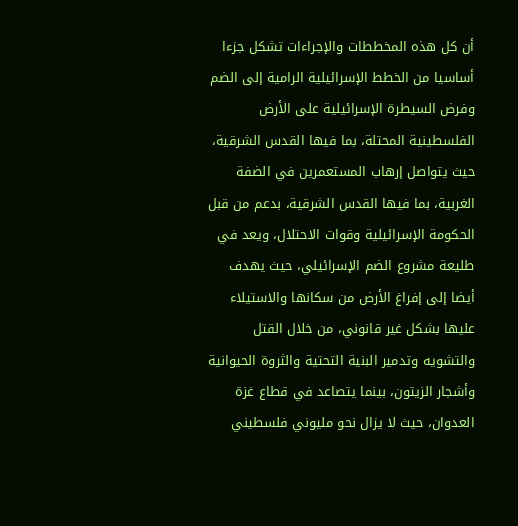أن كل هذه المخططات والإجراءات تشكل جزءا أساسيا من الخطط الإسرائيلية الرامية إلى الضم وفرض السيطرة الإسرائيلية على الأرض الفلسطينية المحتلة، بما فيها القدس الشرقية، حيث يتواصل إرهاب المستعمرين في الضفة الغربية، بما فيها القدس الشرقية، بدعم من قبل الحكومة الإسرائيلية وقوات الاحتلال، ويعد في طليعة مشروع الضم الإسرائيلي، حيث يهدف أيضا إلى إفراغ الأرض من سكانها والاستيلاء عليها بشكل غير قانوني، من خلال القتل والتشويه وتدمير البنية التحتية والثروة الحيوانية وأشجار الزيتون، بينما يتصاعد في قطاع غزة العدوان، حيث لا يزال نحو مليوني فلسطيني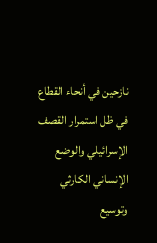نازحين في أنحاء القطاع في ظل استمرار القصف الإسرائيلي والوضع الإنساني الكارثي وتوسيع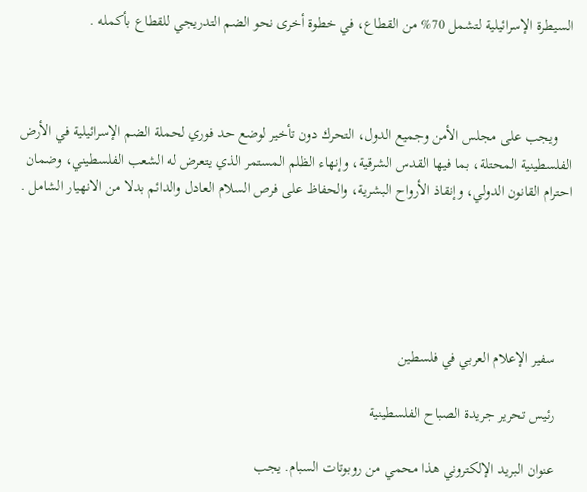السيطرة الإسرائيلية لتشمل 70% من القطاع، في خطوة أخرى نحو الضم التدريجي للقطاع بأكمله .



    ويجب على مجلس الأمن وجميع الدول، التحرك دون تأخير لوضع حد فوري لحملة الضم الإسرائيلية في الأرض الفلسطينية المحتلة، بما فيها القدس الشرقية، وإنهاء الظلم المستمر الذي يتعرض له الشعب الفلسطيني، وضمان احترام القانون الدولي، وإنقاذ الأرواح البشرية، والحفاظ على فرص السلام العادل والدائم بدلا من الانهيار الشامل .





    سفير الإعلام العربي في فلسطين

    رئيس تحرير جريدة الصباح الفلسطينية

    عنوان البريد الإلكتروني هذا محمي من روبوتات السبام. يجب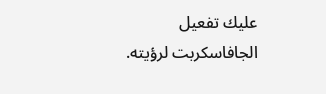عليك تفعيل الجافاسكربت لرؤيته.